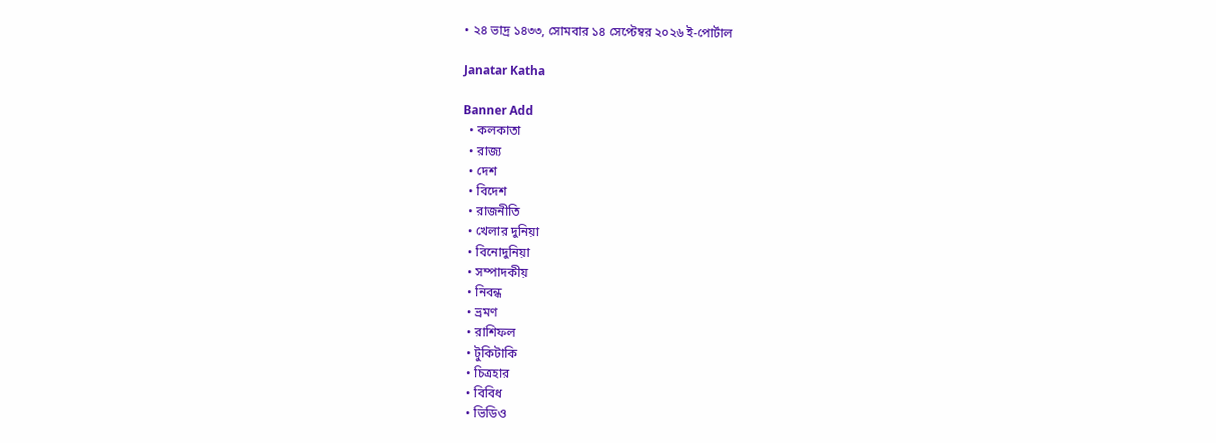• ২৪ ভাদ্র ১৪৩৩, সোমবার ১৪ সেপ্টেম্বর ২০২৬ ই-পোর্টাল

Janatar Katha

Banner Add
  • কলকাতা
  • রাজ্য
  • দেশ
  • বিদেশ
  • রাজনীতি
  • খেলার দুনিয়া
  • বিনোদুনিয়া
  • সম্পাদকীয়
  • নিবন্ধ
  • ভ্রমণ
  • রাশিফল
  • টুকিটাকি
  • চিত্রহার
  • বিবিধ
  • ভিডিও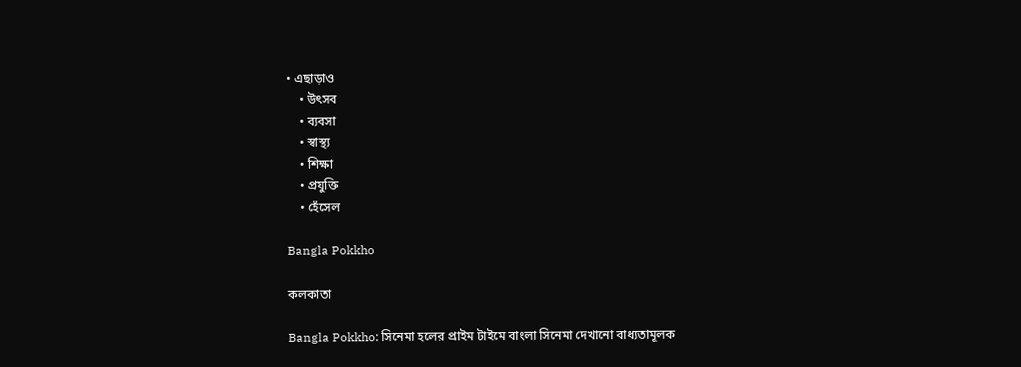• এছাড়াও
    • উৎসব
    • ব্যবসা
    • স্বাস্থ্য
    • শিক্ষা
    • প্রযুক্তি
    • হেঁসেল

Bangla Pokkho

কলকাতা

Bangla Pokkho: সিনেমা হলের প্রাইম টাইমে বাংলা সিনেমা দেখানো বাধ্যতামূলক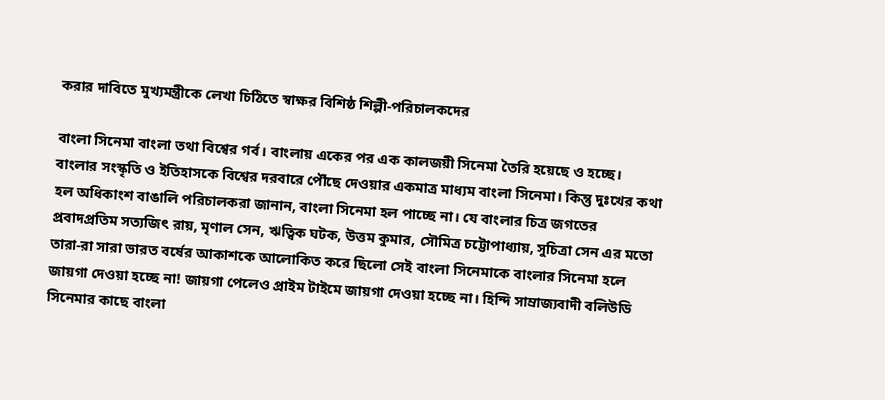করার দাবিতে মুখ্যমন্ত্রীকে লেখা চিঠিতে স্বাক্ষর বিশিষ্ঠ শিল্পী-পরিচালকদের

বাংলা সিনেমা বাংলা তথা বিশ্বের গর্ব। বাংলায় একের পর এক কালজয়ী সিনেমা তৈরি হয়েছে ও হচ্ছে। বাংলার সংস্কৃতি ও ইতিহাসকে বিশ্বের দরবারে পৌঁছে দেওয়ার একমাত্র মাধ্যম বাংলা সিনেমা। কিন্তু দুঃখের কথা হল অধিকাংশ বাঙালি পরিচালকরা জানান, বাংলা সিনেমা হল পাচ্ছে না। যে বাংলার চিত্র জগতের প্রবাদপ্রতিম সত্যজিৎ রায়, মৃণাল সেন, ঋত্বিক ঘটক, উত্তম কুমার, সৌমিত্র চট্টোপাধ্যায়, সুচিত্রা সেন এর মতো তারা-রা সারা ভারত বর্ষের আকাশকে আলোকিত করে ছিলো সেই বাংলা সিনেমাকে বাংলার সিনেমা হলে জায়গা দেওয়া হচ্ছে না! জায়গা পেলেও প্রাইম টাইমে জায়গা দেওয়া হচ্ছে না। হিন্দি সাম্রাজ্যবাদী বলিউডি সিনেমার কাছে বাংলা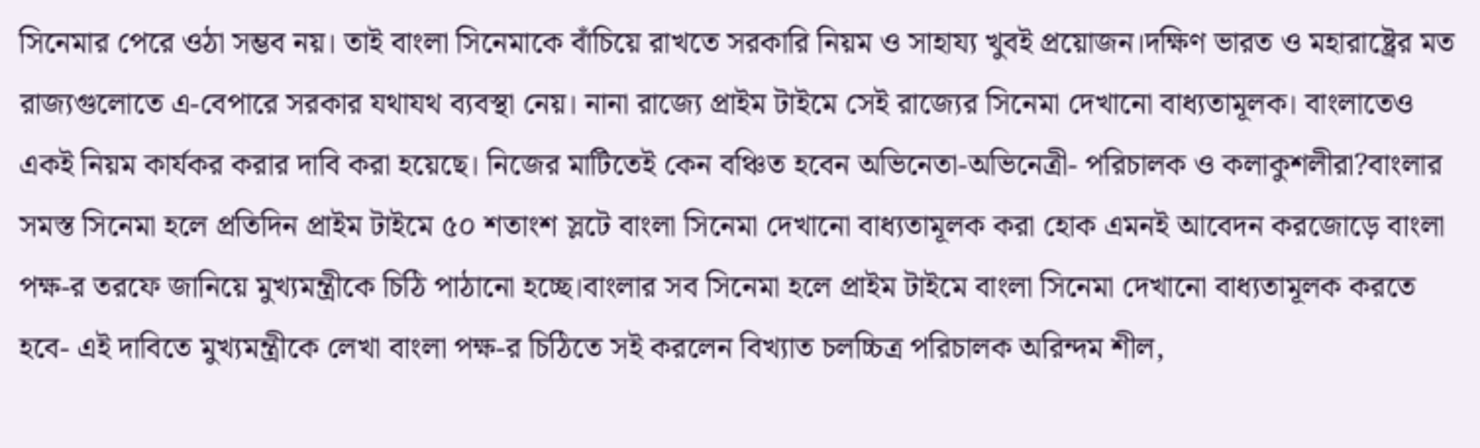সিনেমার পেরে ওঠা সম্ভব নয়। তাই বাংলা সিনেমাকে বাঁচিয়ে রাখতে সরকারি নিয়ম ও সাহায্য খুবই প্রয়োজন।দক্ষিণ ভারত ও মহারাষ্ট্রের মত রাজ্যগুলোতে এ-বেপারে সরকার যথাযথ ব্যবস্থা নেয়। নানা রাজ্যে প্রাইম টাইমে সেই রাজ্যের সিনেমা দেখানো বাধ্যতামূলক। বাংলাতেও একই নিয়ম কার্যকর করার দাবি করা হয়েছে। নিজের মাটিতেই কেন বঞ্চিত হবেন অভিনেতা-অভিনেত্রী- পরিচালক ও কলাকুশলীরা?বাংলার সমস্ত সিনেমা হলে প্রতিদিন প্রাইম টাইমে ৫০ শতাংশ স্লটে বাংলা সিনেমা দেখানো বাধ্যতামূলক করা হোক এমনই আবেদন করজোড়ে বাংলা পক্ষ-র তরফে জানিয়ে মুখ্যমন্ত্রীকে চিঠি পাঠানো হচ্ছে।বাংলার সব সিনেমা হলে প্রাইম টাইমে বাংলা সিনেমা দেখানো বাধ্যতামূলক করতে হবে- এই দাবিতে মুখ্যমন্ত্রীকে লেখা বাংলা পক্ষ-র চিঠিতে সই করলেন বিখ্যাত চলচ্চিত্র পরিচালক অরিন্দম শীল,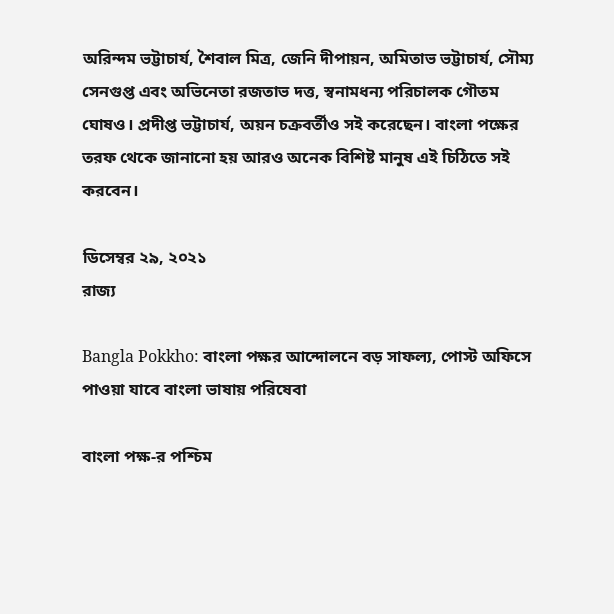অরিন্দম ভট্টাচার্য, শৈবাল মিত্র, জেনি দীপায়ন, অমিতাভ ভট্টাচার্য, সৌম্য সেনগুপ্ত এবং অভিনেতা রজতাভ দত্ত, স্বনামধন্য পরিচালক গৌতম ঘোষও। প্রদীপ্ত ভট্টাচার্য, অয়ন চক্রবর্তীও সই করেছেন। বাংলা পক্ষের তরফ থেকে জানানো হয় আরও অনেক বিশিষ্ট মানুষ এই চিঠিতে সই করবেন।

ডিসেম্বর ২৯, ২০২১
রাজ্য

Bangla Pokkho: বাংলা পক্ষর আন্দোলনে বড় সাফল্য, পোস্ট অফিসে পাওয়া যাবে বাংলা ভাষায় পরিষেবা

বাংলা পক্ষ-র পশ্চিম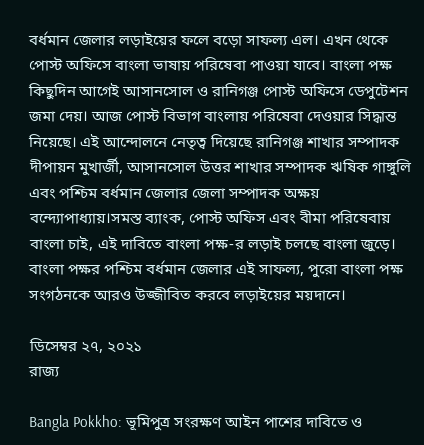বর্ধমান জেলার লড়াইয়ের ফলে বড়ো সাফল্য এল। এখন থেকে পোস্ট অফিসে বাংলা ভাষায় পরিষেবা পাওয়া যাবে। বাংলা পক্ষ কিছুদিন আগেই আসানসোল ও রানিগঞ্জ পোস্ট অফিসে ডেপুটেশন জমা দেয়। আজ পোস্ট বিভাগ বাংলায় পরিষেবা দেওয়ার সিদ্ধান্ত নিয়েছে। এই আন্দোলনে নেতৃত্ব দিয়েছে রানিগঞ্জ শাখার সম্পাদক দীপায়ন মুখার্জী, আসানসোল উত্তর শাখার সম্পাদক ঋষিক গাঙ্গুলি এবং পশ্চিম বর্ধমান জেলার জেলা সম্পাদক অক্ষয় বন্দ্যোপাধ্যায়।সমস্ত ব্যাংক, পোস্ট অফিস এবং বীমা পরিষেবায় বাংলা চাই, এই দাবিতে বাংলা পক্ষ-র লড়াই চলছে বাংলা জুড়ে। বাংলা পক্ষর পশ্চিম বর্ধমান জেলার এই সাফল্য, পুরো বাংলা পক্ষ সংগঠনকে আরও উজ্জীবিত করবে লড়াইয়ের ময়দানে।

ডিসেম্বর ২৭, ২০২১
রাজ্য

Bangla Pokkho: ভূমিপুত্র সংরক্ষণ আইন পাশের দাবিতে ও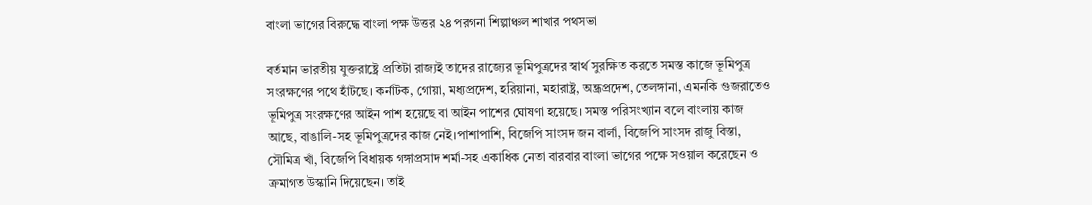বাংলা ভাগের বিরুদ্ধে বাংলা পক্ষ উত্তর ২৪ পরগনা শিল্পাঞ্চল শাখার পথসভা

বর্তমান ভারতীয় যুক্তরাষ্ট্রে প্রতিটা রাজ্যই তাদের রাজ্যের ভূমিপুত্রদের স্বার্থ সুরক্ষিত করতে সমস্ত কাজে ভূমিপুত্র সংরক্ষণের পথে হাঁটছে। কর্নাটক, গোয়া, মধ্যপ্রদেশ, হরিয়ানা, মহারাষ্ট্র, অন্ধ্রপ্রদেশ, তেলঙ্গানা, এমনকি গুজরাতেও ভূমিপুত্র সংরক্ষণের আইন পাশ হয়েছে বা আইন পাশের ঘোষণা হয়েছে। সমস্ত পরিসংখ্যান বলে বাংলায় কাজ আছে, বাঙালি-সহ ভূমিপুত্রদের কাজ নেই।পাশাপাশি, বিজেপি সাংসদ জন বার্লা, বিজেপি সাংসদ রাজু বিস্তা, সৌমিত্র খাঁ, বিজেপি বিধায়ক গঙ্গাপ্রসাদ শর্মা-সহ একাধিক নেতা বারবার বাংলা ভাগের পক্ষে সওয়াল করেছেন ও ক্রমাগত উস্কানি দিয়েছেন। তাই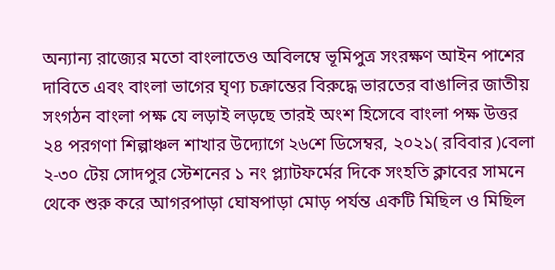অন্যান্য রাজ্যের মতো বাংলাতেও অবিলম্বে ভূমিপুত্র সংরক্ষণ আইন পাশের দাবিতে এবং বাংলা ভাগের ঘৃণ্য চক্রান্তের বিরুদ্ধে ভারতের বাঙালির জাতীয় সংগঠন বাংলা পক্ষ যে লড়াই লড়ছে তারই অংশ হিসেবে বাংলা পক্ষ উত্তর ২৪ পরগণা শিল্পাঞ্চল শাখার উদ্যোগে ২৬শে ডিসেম্বর, ২০২১( রবিবার )বেলা ২-৩০ টেয় সোদপুর স্টেশনের ১ নং প্ল্যাটফর্মের দিকে সংহতি ক্লাবের সামনে থেকে শুরু করে আগরপাড়া ঘোষপাড়া মোড় পর্যন্ত একটি মিছিল ও মিছিল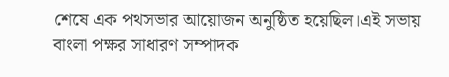শেষে এক পথসভার আয়োজন অনুষ্ঠিত হয়েছিল।এই সভায় বাংলা পক্ষর সাধারণ সম্পাদক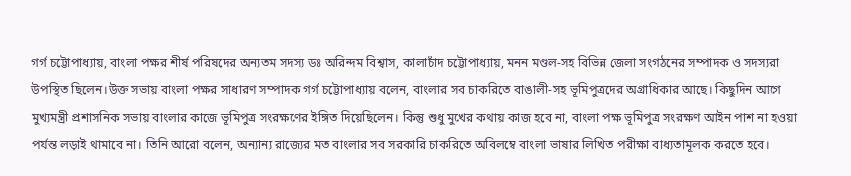গর্গ চট্টোপাধ্যায়, বাংলা পক্ষর শীর্ষ পরিষদের অন্যতম সদস্য ডঃ অরিন্দম বিশ্বাস, কালাচাঁদ চট্টোপাধ্যায়, মনন মণ্ডল-সহ বিভিন্ন জেলা সংগঠনের সম্পাদক ও সদস্যরা উপস্থিত ছিলেন।উক্ত সভায় বাংলা পক্ষর সাধারণ সম্পাদক গর্গ চট্টোপাধ্যায় বলেন, বাংলার সব চাকরিতে বাঙালী-সহ ভূমিপুত্রদের অগ্রাধিকার আছে। কিছুদিন আগে মুখ্যমন্ত্রী প্রশাসনিক সভায় বাংলার কাজে ভূমিপুত্র সংরক্ষণের ইঙ্গিত দিয়েছিলেন। কিন্তু শুধু মুখের কথায় কাজ হবে না, বাংলা পক্ষ ভূমিপুত্র সংরক্ষণ আইন পাশ না হওয়া পর্যন্ত লড়াই থামাবে না। তিনি আরো বলেন, অন্যান্য রাজ্যের মত বাংলার সব সরকারি চাকরিতে অবিলম্বে বাংলা ভাষার লিখিত পরীক্ষা বাধ্যতামূলক করতে হবে।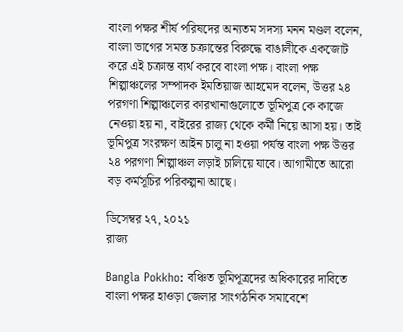বাংলা পক্ষর শীর্ষ পরিষদের অন্যতম সদস্য মনন মণ্ডল বলেন, বাংলা ভাগের সমস্ত চক্রান্তের বিরুদ্ধে বাঙালীকে একজোট করে এই চক্রান্ত ব্যর্থ করবে বাংলা পক্ষ। বাংলা পক্ষ শিল্পাঞ্চলের সম্পাদক ইমতিয়াজ আহমেদ বলেন, উত্তর ২৪ পরগণা শিল্পাঞ্চলের কারখানাগুলোতে ভূমিপুত্র কে কাজে নেওয়া হয় না, বাইরের রাজ্য থেকে কর্মী নিয়ে আসা হয়। তাই ভূমিপুত্র সংরক্ষণ আইন চালু না হওয়া পর্যন্ত বাংলা পক্ষ উত্তর ২৪ পরগণা শিল্পাঞ্চল লড়াই চালিয়ে যাবে। আগামীতে আরো বড় কর্মসূচির পরিকল্পনা আছে।

ডিসেম্বর ২৭, ২০২১
রাজ্য

Bangla Pokkho: বঞ্চিত ভূমিপূত্রদের অধিকারের দাবিতে বাংলা পক্ষর হাওড়া জেলার সাংগঠনিক সমাবেশে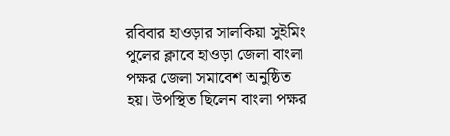রবিবার হাওড়ার সালকিয়া সুইমিং পুলের ক্লাবে হাওড়া জেলা বাংলা পক্ষর জেলা সমাবেশ অনুষ্ঠিত হয়। উপস্থিত ছিলেন বাংলা পক্ষর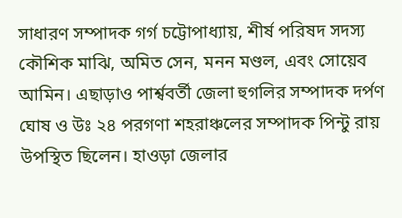সাধারণ সম্পাদক গর্গ চট্টোপাধ্যায়, শীর্ষ পরিষদ সদস্য কৌশিক মাঝি, অমিত সেন, মনন মণ্ডল, এবং সোয়েব আমিন। এছাড়াও পার্শ্ববর্তী জেলা হুগলির সম্পাদক দর্পণ ঘোষ ও উঃ ২৪ পরগণা শহরাঞ্চলের সম্পাদক পিন্টু রায় উপস্থিত ছিলেন। হাওড়া জেলার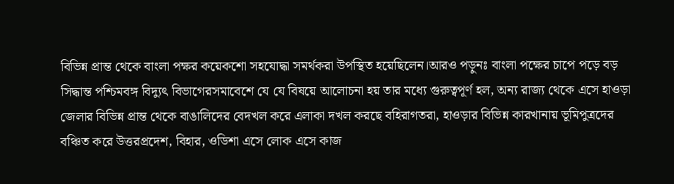বিভিন্ন প্রান্ত থেকে বাংলা পক্ষর কয়েকশো সহযোদ্ধা সমর্থকরা উপস্থিত হয়েছিলেন।আরও পড়ুনঃ বাংলা পক্ষের চাপে পড়ে বড় সিদ্ধান্ত পশ্চিমবঙ্গ বিদ্যুৎ বিভাগেরসমাবেশে যে যে বিষয়ে আলোচনা হয় তার মধ্যে গুরুত্বপূর্ণ হল, অন্য রাজ্য থেকে এসে হাওড়া জেলার বিভিন্ন প্রান্ত থেকে বাঙালিদের বেদখল করে এলাকা দখল করছে বহিরাগতরা, হাওড়ার বিভিন্ন কারখানায় ভূমিপুত্রদের বঞ্চিত করে উত্তরপ্রদেশ, বিহার, ওডিশা এসে লোক এসে কাজ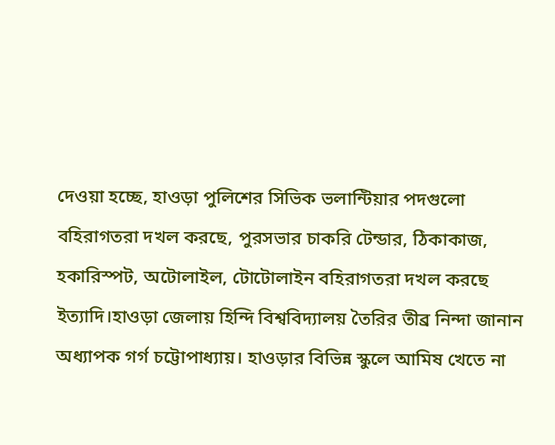দেওয়া হচ্ছে, হাওড়া পুলিশের সিভিক ভলান্টিয়ার পদগুলো বহিরাগতরা দখল করছে, পুরসভার চাকরি টেন্ডার, ঠিকাকাজ, হকারিস্পট, অটোলাইল, টোটোলাইন বহিরাগতরা দখল করছে ইত্যাদি।হাওড়া জেলায় হিন্দি বিশ্ববিদ্যালয় তৈরির তীব্র নিন্দা জানান অধ্যাপক গর্গ চট্টোপাধ্যায়। হাওড়ার বিভিন্ন স্কুলে আমিষ খেতে না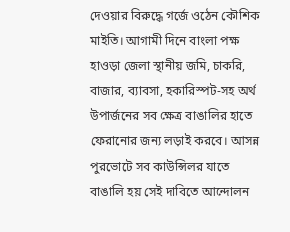দেওয়ার বিরুদ্ধে গর্জে ওঠেন কৌশিক মাইতি। আগামী দিনে বাংলা পক্ষ হাওড়া জেলা স্থানীয় জমি, চাকরি, বাজার, ব্যাবসা, হকারিস্পট-সহ অর্থ উপার্জনের সব ক্ষেত্র বাঙালির হাতে ফেরানোর জন্য লড়াই করবে। আসন্ন পুরভোটে সব কাউন্সিলর যাতে বাঙালি হয় সেই দাবিতে আন্দোলন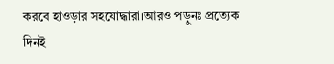করবে হাওড়ার সহযোদ্ধারা।আরও পড়ুনঃ প্রত্যেক দিনই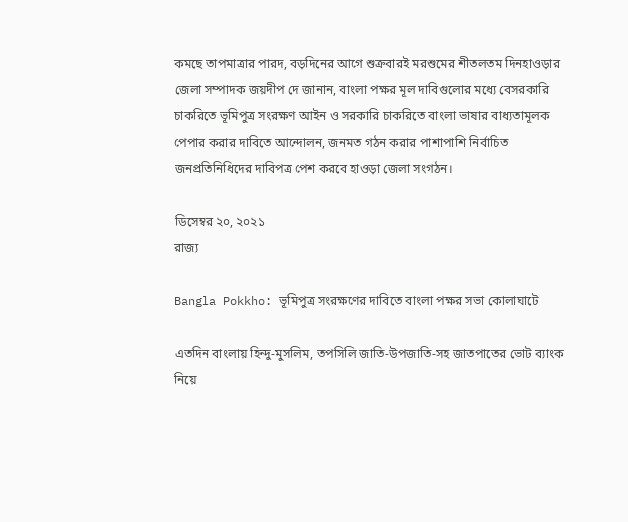কমছে তাপমাত্রার পারদ, বড়দিনের আগে শুক্রবারই মরশুমের শীতলতম দিনহাওড়ার জেলা সম্পাদক জয়দীপ দে জানান, বাংলা পক্ষর মূল দাবিগুলোর মধ্যে বেসরকারি চাকরিতে ভূমিপুত্র সংরক্ষণ আইন ও সরকারি চাকরিতে বাংলা ভাষার বাধ্যতামূলক পেপার করার দাবিতে আন্দোলন, জনমত গঠন করার পাশাপাশি নির্বাচিত জনপ্রতিনিধিদের দাবিপত্র পেশ করবে হাওড়া জেলা সংগঠন।

ডিসেম্বর ২০, ২০২১
রাজ্য

Bangla Pokkho: ভূমিপুত্র সংরক্ষণের দাবিতে বাংলা পক্ষর সভা কোলাঘাটে

এতদিন বাংলায় হিন্দু-মুসলিম, তপসিলি জাতি-উপজাতি-সহ জাতপাতের ভোট ব্যাংক নিয়ে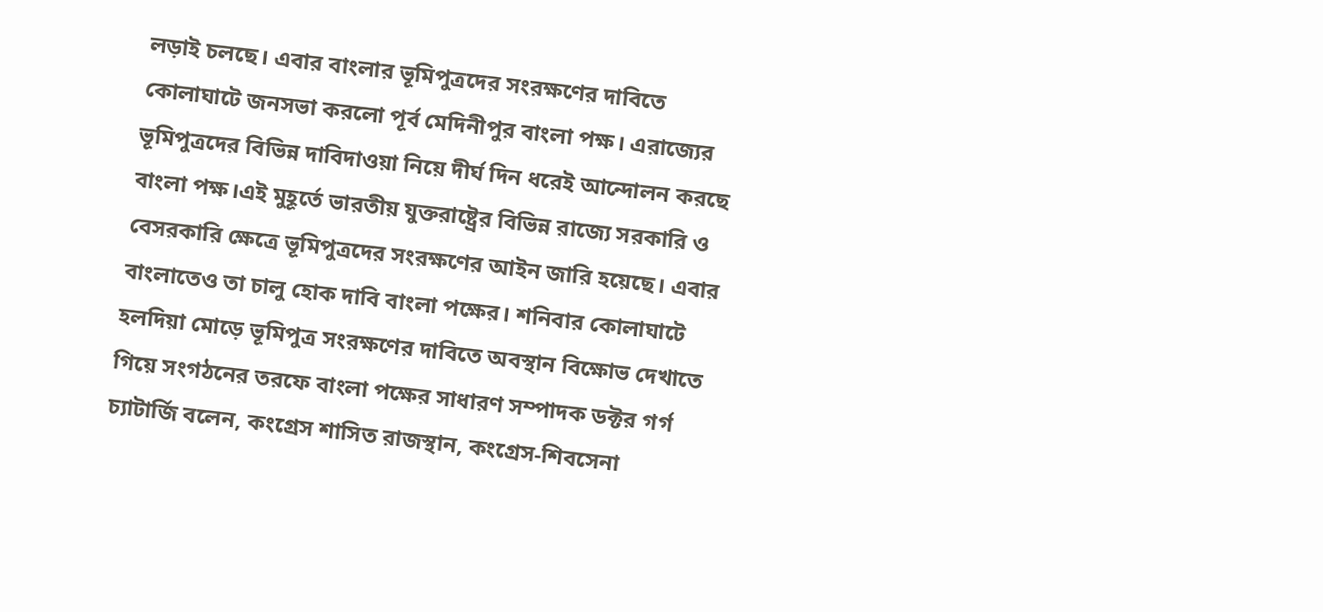লড়াই চলছে। এবার বাংলার ভূমিপুত্রদের সংরক্ষণের দাবিতে কোলাঘাটে জনসভা করলো পূর্ব মেদিনীপুর বাংলা পক্ষ। এরাজ্যের ভূমিপুত্রদের বিভিন্ন দাবিদাওয়া নিয়ে দীর্ঘ দিন ধরেই আন্দোলন করছে বাংলা পক্ষ।এই মুহূর্তে ভারতীয় যুক্তরাষ্ট্রের বিভিন্ন রাজ্যে সরকারি ও বেসরকারি ক্ষেত্রে ভূমিপুত্রদের সংরক্ষণের আইন জারি হয়েছে। এবার বাংলাতেও তা চালু হোক দাবি বাংলা পক্ষের। শনিবার কোলাঘাটে হলদিয়া মোড়ে ভূমিপুত্র সংরক্ষণের দাবিতে অবস্থান বিক্ষোভ দেখাতে গিয়ে সংগঠনের তরফে বাংলা পক্ষের সাধারণ সম্পাদক ডক্টর গর্গ চ্যাটার্জি বলেন, কংগ্রেস শাসিত রাজস্থান, কংগ্রেস-শিবসেনা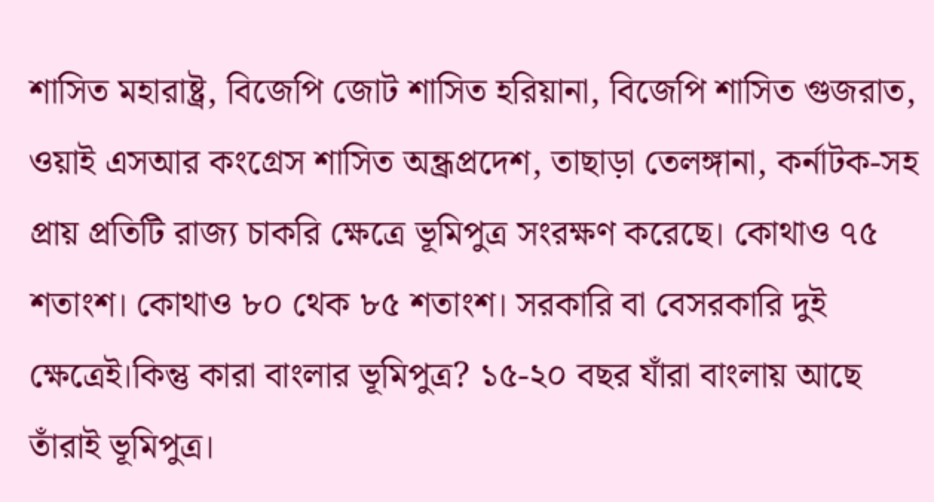শাসিত মহারাষ্ট্র, বিজেপি জোট শাসিত হরিয়ানা, বিজেপি শাসিত গুজরাত, ওয়াই এসআর কংগ্রেস শাসিত অন্ধ্রপ্রদেশ, তাছাড়া তেলঙ্গানা, কর্নাটক-সহ প্রায় প্রতিটি রাজ্য চাকরি ক্ষেত্রে ভূমিপুত্র সংরক্ষণ করেছে। কোথাও ৭৫ শতাংশ। কোথাও ৮০ থেক ৮৫ শতাংশ। সরকারি বা বেসরকারি দুই ক্ষেত্রেই।কিন্তু কারা বাংলার ভূমিপুত্র? ১৫-২০ বছর যাঁরা বাংলায় আছে তাঁরাই ভূমিপুত্র।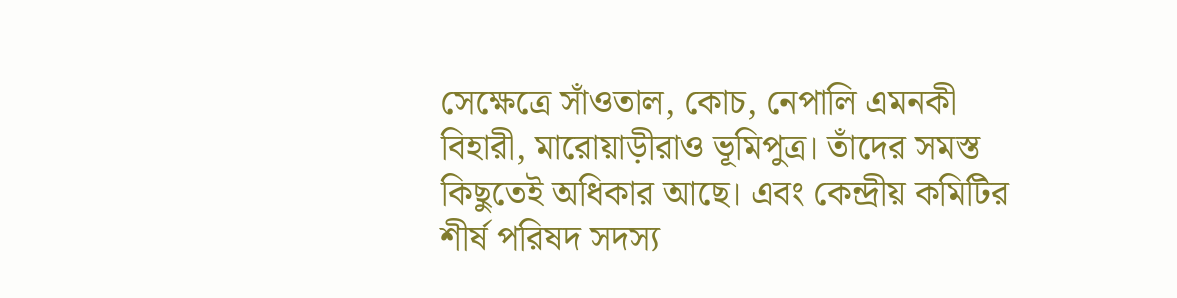সেক্ষেত্রে সাঁওতাল, কোচ, নেপালি এমনকী বিহারী, মারোয়াড়ীরাও ভূমিপুত্র। তাঁদের সমস্ত কিছুতেই অধিকার আছে। এবং কেন্দ্রীয় কমিটির শীর্ষ পরিষদ সদস্য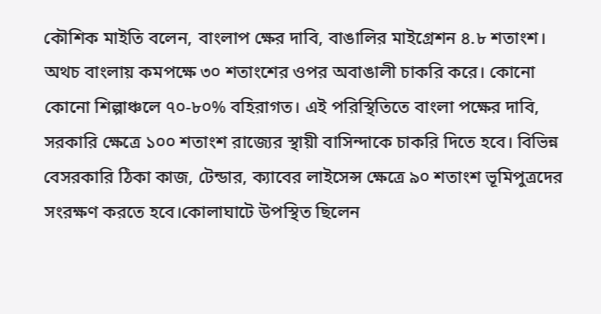কৌশিক মাইতি বলেন, বাংলাপ ক্ষের দাবি, বাঙালির মাইগ্রেশন ৪.৮ শতাংশ। অথচ বাংলায় কমপক্ষে ৩০ শতাংশের ওপর অবাঙালী চাকরি করে। কোনো কোনো শিল্পাঞ্চলে ৭০-৮০% বহিরাগত। এই পরিস্থিতিতে বাংলা পক্ষের দাবি, সরকারি ক্ষেত্রে ১০০ শতাংশ রাজ্যের স্থায়ী বাসিন্দাকে চাকরি দিতে হবে। বিভিন্ন বেসরকারি ঠিকা কাজ, টেন্ডার, ক্যাবের লাইসেন্স ক্ষেত্রে ৯০ শতাংশ ভূমিপুত্রদের সংরক্ষণ করতে হবে।কোলাঘাটে উপস্থিত ছিলেন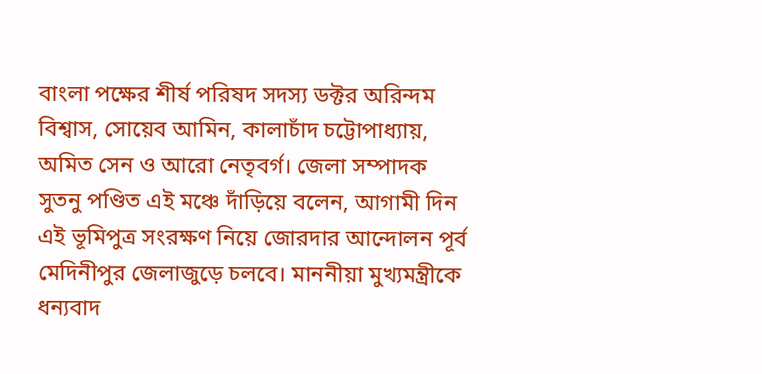বাংলা পক্ষের শীর্ষ পরিষদ সদস্য ডক্টর অরিন্দম বিশ্বাস, সোয়েব আমিন, কালাচাঁদ চট্টোপাধ্যায়, অমিত সেন ও আরো নেতৃবর্গ। জেলা সম্পাদক সুতনু পণ্ডিত এই মঞ্চে দাঁড়িয়ে বলেন, আগামী দিন এই ভূমিপুত্র সংরক্ষণ নিয়ে জোরদার আন্দোলন পূর্ব মেদিনীপুর জেলাজুড়ে চলবে। মাননীয়া মুখ্যমন্ত্রীকে ধন্যবাদ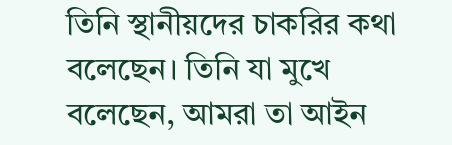তিনি স্থানীয়দের চাকরির কথা বলেছেন। তিনি যা মুখে বলেছেন, আমরা তা আইন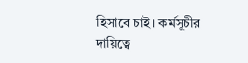হিসাবে চাই। কর্মসূচীর দায়িত্বে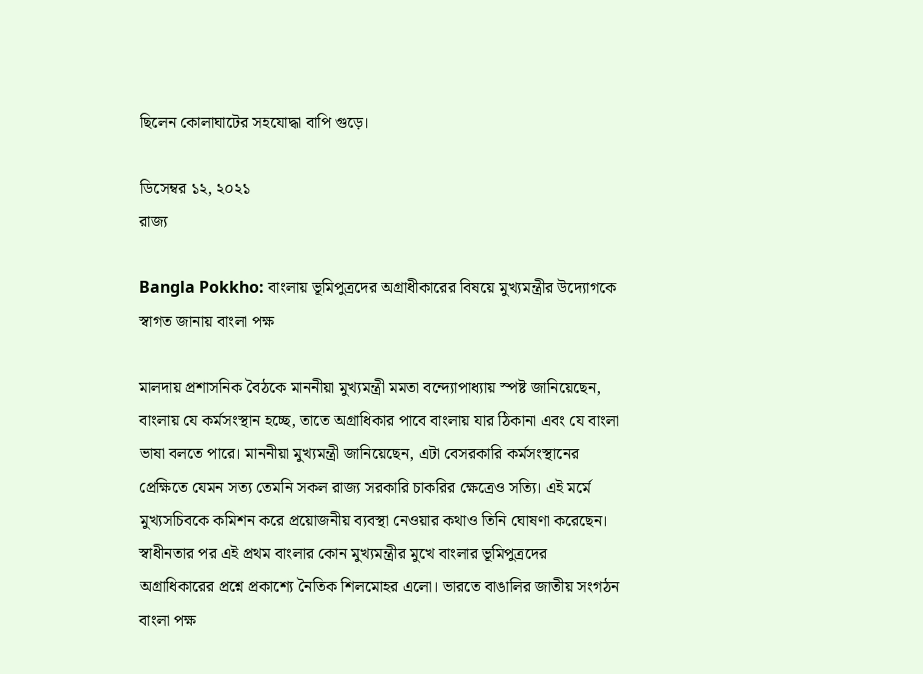ছিলেন কোলাঘাটের সহযোদ্ধা বাপি গুড়ে।

ডিসেম্বর ১২, ২০২১
রাজ্য

Bangla Pokkho: বাংলায় ভূমিপুত্রদের অগ্রাধীকারের বিষয়ে মুখ্যমন্ত্রীর উদ্যোগকে স্বাগত জানায় বাংলা পক্ষ

মালদায় প্রশাসনিক বৈঠকে মাননীয়া মুখ্যমন্ত্রী মমতা বন্দ্যোপাধ্যায় স্পষ্ট জানিয়েছেন, বাংলায় যে কর্মসংস্থান হচ্ছে, তাতে অগ্রাধিকার পাবে বাংলায় যার ঠিকানা এবং যে বাংলা ভাষা বলতে পারে। মাননীয়া মুখ্যমন্ত্রী জানিয়েছেন, এটা বেসরকারি কর্মসংস্থানের প্রেক্ষিতে যেমন সত্য তেমনি সকল রাজ্য সরকারি চাকরির ক্ষেত্রেও সত্যি। এই মর্মে মুখ্যসচিবকে কমিশন করে প্রয়োজনীয় ব্যবস্থা নেওয়ার কথাও তিনি ঘোষণা করেছেন। স্বাধীনতার পর এই প্রথম বাংলার কোন মুখ্যমন্ত্রীর মুখে বাংলার ভূমিপুত্রদের অগ্রাধিকারের প্রশ্নে প্রকাশ্যে নৈতিক শিলমোহর এলো। ভারতে বাঙালির জাতীয় সংগঠন বাংলা পক্ষ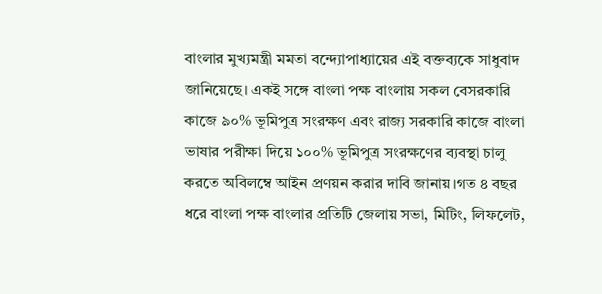বাংলার মুখ্যমন্ত্রী মমতা বন্দ্যোপাধ্যায়ের এই বক্তব্যকে সাধুবাদ জানিয়েছে। একই সঙ্গে বাংলা পক্ষ বাংলায় সকল বেসরকারি কাজে ৯০% ভূমিপুত্র সংরক্ষণ এবং রাজ্য সরকারি কাজে বাংলা ভাষার পরীক্ষা দিয়ে ১০০% ভূমিপুত্র সংরক্ষণের ব্যবস্থা চালু করতে অবিলম্বে আইন প্রণয়ন করার দাবি জানায়।গত ৪ বছর ধরে বাংলা পক্ষ বাংলার প্রতিটি জেলায় সভা, মিটিং, লিফলেট,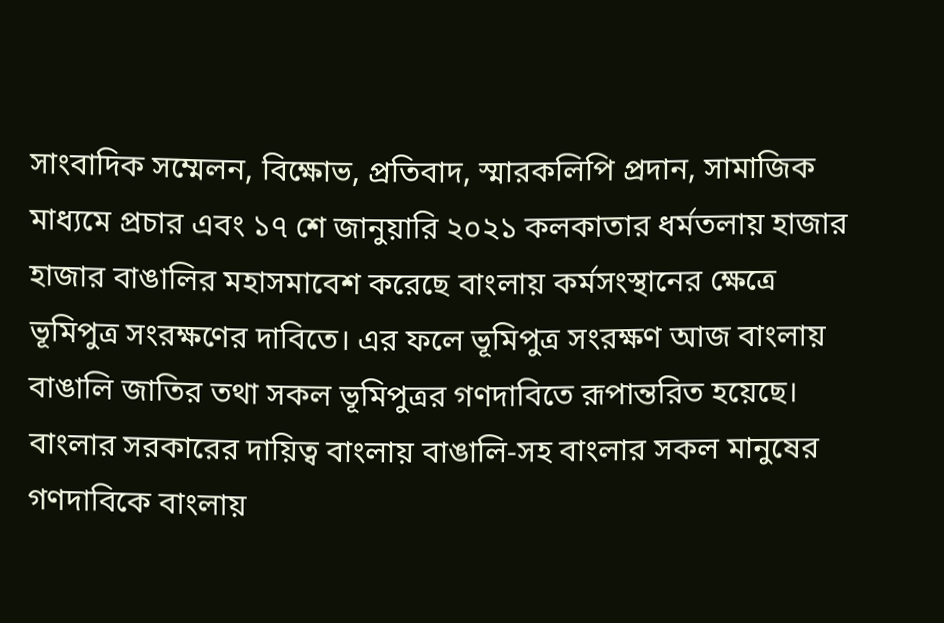সাংবাদিক সম্মেলন, বিক্ষোভ, প্রতিবাদ, স্মারকলিপি প্রদান, সামাজিক মাধ্যমে প্রচার এবং ১৭ শে জানুয়ারি ২০২১ কলকাতার ধর্মতলায় হাজার হাজার বাঙালির মহাসমাবেশ করেছে বাংলায় কর্মসংস্থানের ক্ষেত্রে ভূমিপুত্র সংরক্ষণের দাবিতে। এর ফলে ভূমিপুত্র সংরক্ষণ আজ বাংলায় বাঙালি জাতির তথা সকল ভূমিপুত্রর গণদাবিতে রূপান্তরিত হয়েছে। বাংলার সরকারের দায়িত্ব বাংলায় বাঙালি-সহ বাংলার সকল মানুষের গণদাবিকে বাংলায়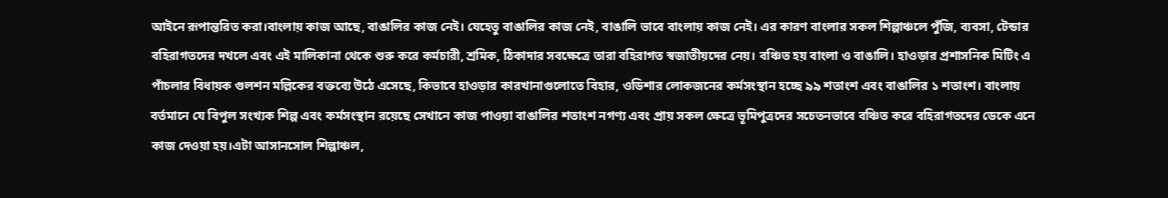আইনে রূপান্তরিত করা।বাংলায় কাজ আছে, বাঙালির কাজ নেই। যেহেতু বাঙালির কাজ নেই, বাঙালি ভাবে বাংলায় কাজ নেই। এর কারণ বাংলার সকল শিল্পাঞ্চলে পুঁজি, ব্যবসা, টেন্ডার বহিরাগতদের দখলে এবং এই মালিকানা থেকে শুরু করে কর্মচারী, শ্রমিক, ঠিকাদার সবক্ষেত্রে তারা বহিরাগত স্বজাতীয়দের নেয়। বঞ্চিত হয় বাংলা ও বাঙালি। হাওড়ার প্রশাসনিক মিটিং এ পাঁচলার বিধায়ক গুলশন মল্লিকের বক্তব্যে উঠে এসেছে, কিভাবে হাওড়ার কারখানাগুলোতে বিহার, ওডিশার লোকজনের কর্মসংস্থান হচ্ছে ৯৯ শতাংশ এবং বাঙালির ১ শতাংশ। বাংলায় বর্তমানে যে বিপুল সংখ্যক শিল্প এবং কর্মসংস্থান রয়েছে সেখানে কাজ পাওয়া বাঙালির শতাংশ নগণ্য এবং প্রায় সকল ক্ষেত্রে ভূমিপুত্রদের সচেতনভাবে বঞ্চিত করে বহিরাগতদের ডেকে এনে কাজ দেওয়া হয়।এটা আসানসোল শিল্পাঞ্চল,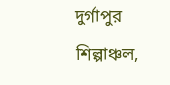দুর্গাপুর শিল্পাঞ্চল,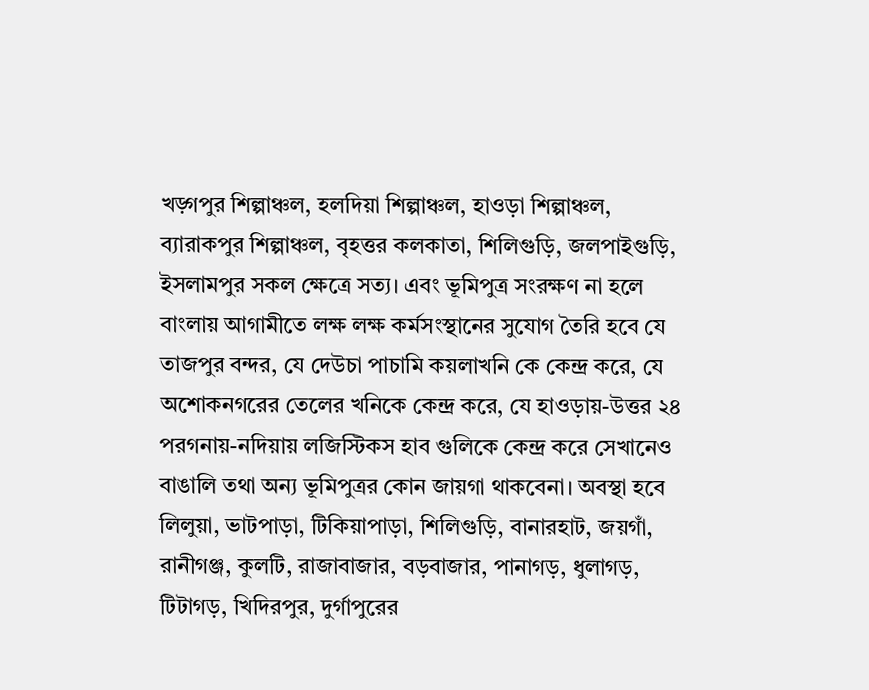খড়্গপুর শিল্পাঞ্চল, হলদিয়া শিল্পাঞ্চল, হাওড়া শিল্পাঞ্চল, ব্যারাকপুর শিল্পাঞ্চল, বৃহত্তর কলকাতা, শিলিগুড়ি, জলপাইগুড়ি, ইসলামপুর সকল ক্ষেত্রে সত্য। এবং ভূমিপুত্র সংরক্ষণ না হলে বাংলায় আগামীতে লক্ষ লক্ষ কর্মসংস্থানের সুযোগ তৈরি হবে যে তাজপুর বন্দর, যে দেউচা পাচামি কয়লাখনি কে কেন্দ্র করে, যে অশোকনগরের তেলের খনিকে কেন্দ্র করে, যে হাওড়ায়-উত্তর ২৪ পরগনায়-নদিয়ায় লজিস্টিকস হাব গুলিকে কেন্দ্র করে সেখানেও বাঙালি তথা অন্য ভূমিপুত্রর কোন জায়গা থাকবেনা। অবস্থা হবে লিলুয়া, ভাটপাড়া, টিকিয়াপাড়া, শিলিগুড়ি, বানারহাট, জয়গাঁ, রানীগঞ্জ, কুলটি, রাজাবাজার, বড়বাজার, পানাগড়, ধুলাগড়, টিটাগড়, খিদিরপুর, দুর্গাপুরের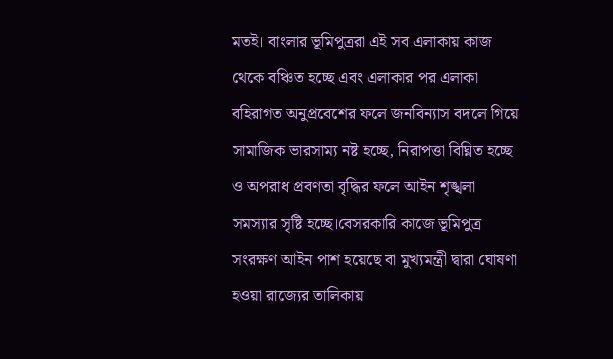মতই। বাংলার ভূমিপুত্ররা এই সব এলাকায় কাজ থেকে বঞ্চিত হচ্ছে এবং এলাকার পর এলাকা বহিরাগত অনুপ্রবেশের ফলে জনবিন্যাস বদলে গিয়ে সামাজিক ভারসাম্য নষ্ট হচ্ছে, নিরাপত্তা বিঘ্নিত হচ্ছে ও অপরাধ প্রবণতা বৃদ্ধির ফলে আইন শৃঙ্খলা সমস্যার সৃষ্টি হচ্ছে।বেসরকারি কাজে ভূমিপুত্র সংরক্ষণ আইন পাশ হয়েছে বা মুখ্যমন্ত্রী দ্বারা ঘোষণা হওয়া রাজ্যের তালিকায়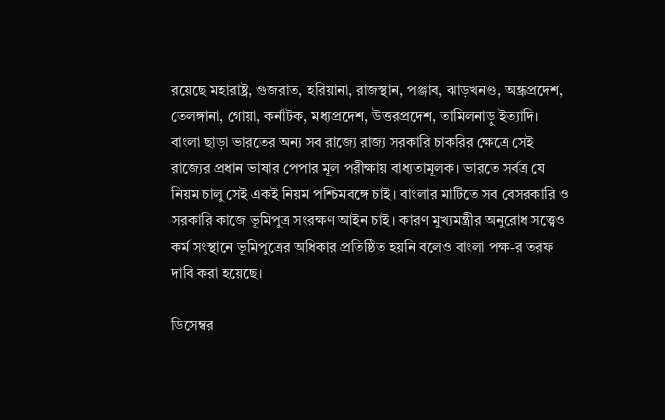রয়েছে মহারাষ্ট্র, গুজরাত, হরিয়ানা, রাজস্থান, পঞ্জাব, ঝাড়খনণ্ড, অন্ধ্রপ্রদেশ, তেলঙ্গানা, গোয়া, কর্নাটক, মধ্যপ্রদেশ, উত্তরপ্রদেশ, তামিলনাড়ু ইত্যাদি। বাংলা ছাড়া ভারতের অন্য সব রাজ্যে রাজ্য সরকারি চাকরির ক্ষেত্রে সেই রাজ্যের প্রধান ভাষার পেপার মূল পরীক্ষায় বাধ্যতামূলক। ভারতে সর্বত্র যে নিয়ম চালু সেই একই নিয়ম পশ্চিমবঙ্গে চাই। বাংলার মাটিতে সব বেসরকারি ও সরকারি কাজে ভূমিপুত্র সংরক্ষণ আইন চাই। কারণ মুখ্যমন্ত্রীর অনুরোধ সত্ত্বেও কর্ম সংস্থানে ভূমিপুত্রের অধিকার প্রতিষ্ঠিত হয়নি বলেও বাংলা পক্ষ-র তরফ দাবি করা হয়েছে।

ডিসেম্বর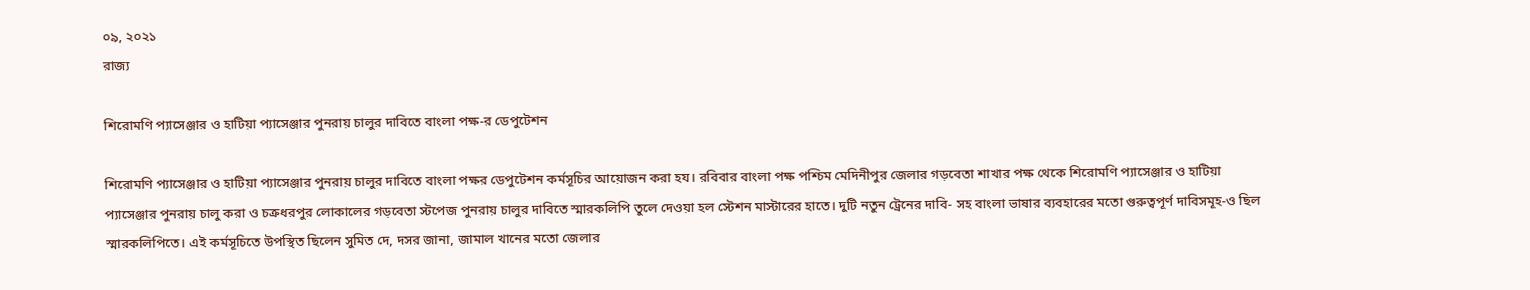০৯, ২০২১
রাজ্য

শিরোমণি প্যাসেঞ্জার ও হাটিয়া প্যাসেঞ্জার পুনরায় চালুর দাবিতে বাংলা পক্ষ-র ডেপুটেশন

শিরোমণি প্যাসেঞ্জার ও হাটিয়া প্যাসেঞ্জার পুনরায় চালুর দাবিতে বাংলা পক্ষর ডেপুটেশন কর্মসূচির আয়োজন করা হয। রবিবার বাংলা পক্ষ পশ্চিম মেদিনীপুর জেলার গড়বেতা শাখার পক্ষ থেকে শিরোমণি প্যাসেঞ্জার ও হাটিয়া প্যাসেঞ্জার পুনরায় চালু করা ও চক্রধরপুর লোকালের গড়বেতা স্টপেজ পুনরায় চালুর দাবিতে স্মারকলিপি তুলে দেওয়া হল স্টেশন মাস্টারের হাতে। দুটি নতুন ট্রেনের দাবি- সহ বাংলা ভাষার ব্যবহারের মতো গুরুত্বপূর্ণ দাবিসমূহ-ও ছিল স্মারকলিপিতে। এই কর্মসূচিতে উপস্থিত ছিলেন সুমিত দে, দসর জানা, জামাল খানের মতো জেলার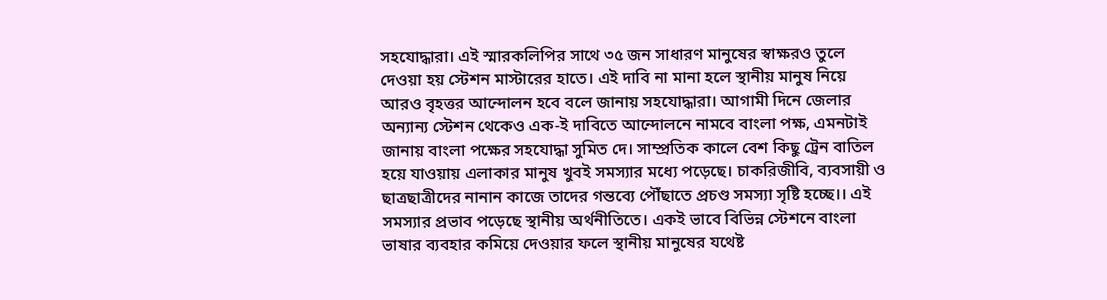সহযোদ্ধারা। এই স্মারকলিপির সাথে ৩৫ জন সাধারণ মানুষের স্বাক্ষরও তুলে দেওয়া হয় স্টেশন মাস্টারের হাতে। এই দাবি না মানা হলে স্থানীয় মানুষ নিয়ে আরও বৃহত্তর আন্দোলন হবে বলে জানায় সহযোদ্ধারা। আগামী দিনে জেলার অন্যান্য স্টেশন থেকেও এক-ই দাবিতে আন্দোলনে নামবে বাংলা পক্ষ, এমনটাই জানায় বাংলা পক্ষের সহযোদ্ধা সুমিত দে। সাম্প্রতিক কালে বেশ কিছু ট্রেন বাতিল হয়ে যাওয়ায় এলাকার মানুষ খুবই সমস্যার মধ্যে পড়েছে। চাকরিজীবি, ব্যবসায়ী ও ছাত্রছাত্রীদের নানান কাজে তাদের গন্তব্যে পৌঁছাতে প্রচণ্ড সমস্যা সৃষ্টি হচ্ছে।। এই সমস্যার প্রভাব পড়েছে স্থানীয় অর্থনীতিতে। একই ভাবে বিভিন্ন স্টেশনে বাংলা ভাষার ব্যবহার কমিয়ে দেওয়ার ফলে স্থানীয় মানুষের যথেষ্ট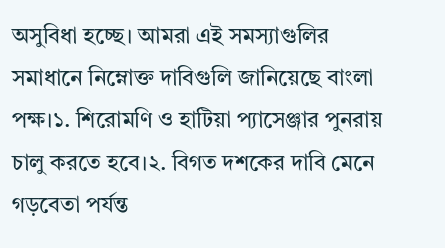অসুবিধা হচ্ছে। আমরা এই সমস্যাগুলির সমাধানে নিম্নোক্ত দাবিগুলি জানিয়েছে বাংলা পক্ষ।১. শিরোমণি ও হাটিয়া প্যাসেঞ্জার পুনরায় চালু করতে হবে।২. বিগত দশকের দাবি মেনে গড়বেতা পর্যন্ত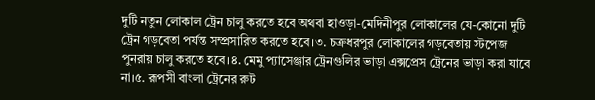দুটি নতুন লোকাল ট্রেন চালু করতে হবে অথবা হাওড়া-মেদিনীপুর লোকালের যে-কোনো দুটি ট্রেন গড়বেতা পর্যন্ত সম্প্রসারিত করতে হবে।৩. চক্রধরপুর লোকালের গড়বেতায় স্টপেজ পুনরায় চালু করতে হবে।৪. মেমু প্যাসেঞ্জার ট্রেনগুলির ভাড়া এক্সপ্রেস ট্রেনের ভাড়া করা যাবে না।৫. রূপসী বাংলা ট্রেনের রুট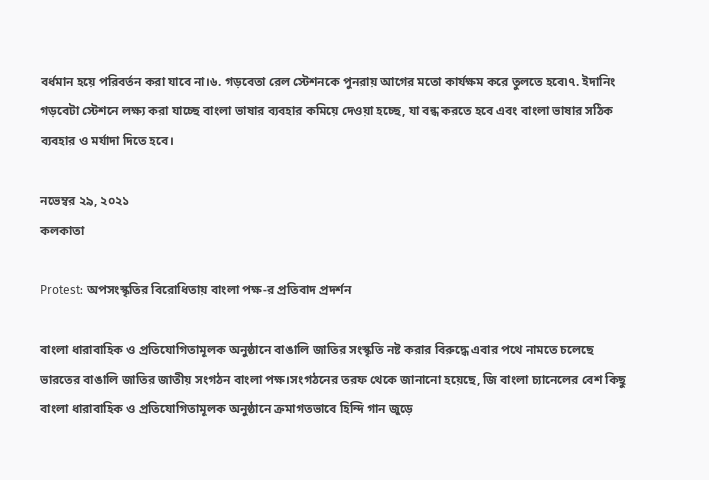বর্ধমান হয়ে পরিবর্তন করা যাবে না।৬. গড়বেতা রেল স্টেশনকে পুনরায় আগের মতো কার্যক্ষম করে তুলতে হবে৷৭. ইদানিং গড়বেটা স্টেশনে লক্ষ্য করা যাচ্ছে বাংলা ভাষার ব্যবহার কমিয়ে দেওয়া হচ্ছে, যা বন্ধ করতে হবে এবং বাংলা ভাষার সঠিক ব্যবহার ও মর্যাদা দিতে হবে।

নভেম্বর ২৯, ২০২১
কলকাতা

Protest: অপসংস্কৃতির বিরোধিতায় বাংলা পক্ষ-র প্রতিবাদ প্রদর্শন

বাংলা ধারাবাহিক ও প্রতিযোগিতামূলক অনুষ্ঠানে বাঙালি জাতির সংস্কৃতি নষ্ট করার বিরুদ্ধে এবার পথে নামতে চলেছে ভারতের বাঙালি জাতির জাতীয় সংগঠন বাংলা পক্ষ।সংগঠনের তরফ থেকে জানানো হয়েছে, জি বাংলা চ্যানেলের বেশ কিছু বাংলা ধারাবাহিক ও প্রতিযোগিতামূলক অনুষ্ঠানে ক্রমাগতভাবে হিন্দি গান জুড়ে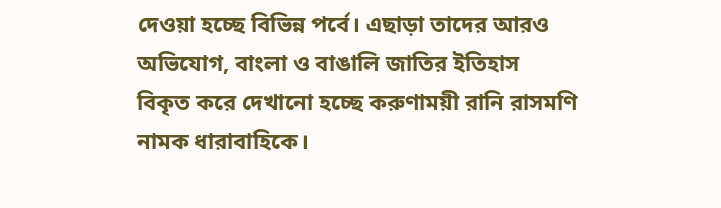দেওয়া হচ্ছে বিভিন্ন পর্বে। এছাড়া তাদের আরও অভিযোগ, বাংলা ও বাঙালি জাতির ইতিহাস বিকৃত করে দেখানো হচ্ছে করুণাময়ী রানি রাসমণি নামক ধারাবাহিকে।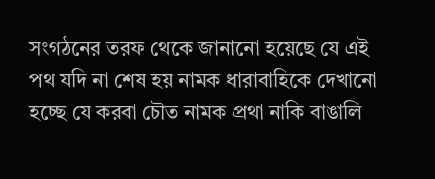সংগঠনের তরফ থেকে জানানো হয়েছে যে এই পথ যদি না শেষ হয় নামক ধারাবাহিকে দেখানো হচ্ছে যে করবা চৌত নামক প্রথা নাকি বাঙালি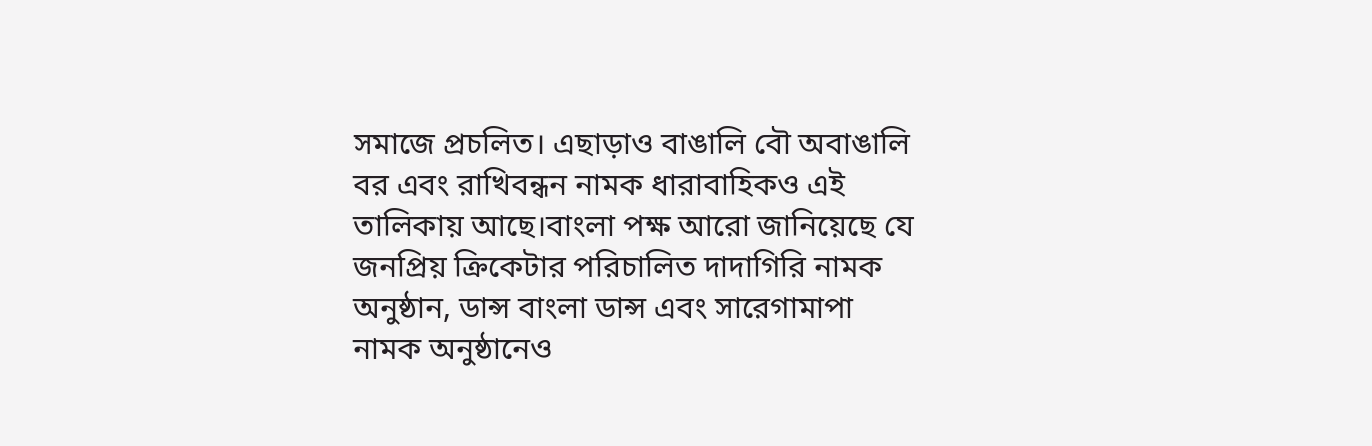সমাজে প্রচলিত। এছাড়াও বাঙালি বৌ অবাঙালি বর এবং রাখিবন্ধন নামক ধারাবাহিকও এই তালিকায় আছে।বাংলা পক্ষ আরো জানিয়েছে যে জনপ্রিয় ক্রিকেটার পরিচালিত দাদাগিরি নামক অনুষ্ঠান, ডান্স বাংলা ডান্স এবং সারেগামাপা নামক অনুষ্ঠানেও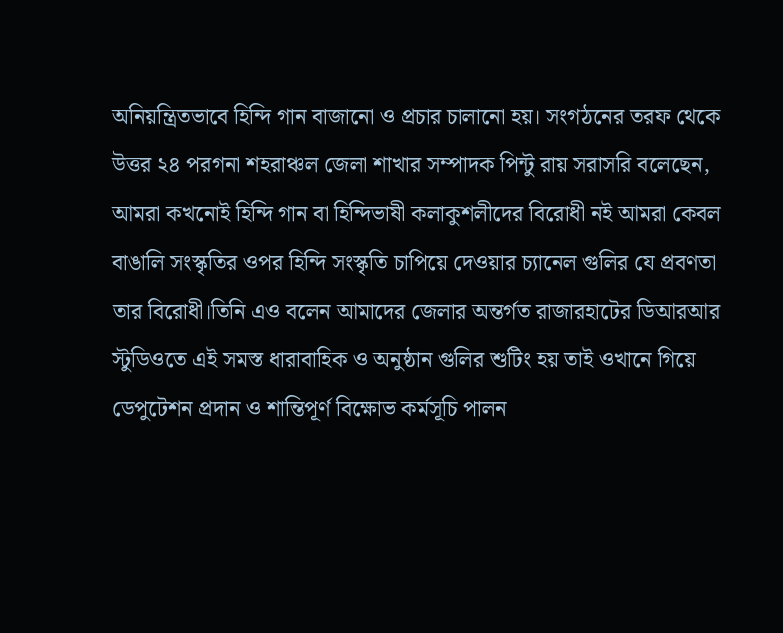অনিয়ন্ত্রিতভাবে হিন্দি গান বাজানো ও প্রচার চালানো হয়। সংগঠনের তরফ থেকে উত্তর ২৪ পরগনা শহরাঞ্চল জেলা শাখার সম্পাদক পিন্টু রায় সরাসরি বলেছেন, আমরা কখনোই হিন্দি গান বা হিন্দিভাষী কলাকুশলীদের বিরোধী নই আমরা কেবল বাঙালি সংস্কৃতির ওপর হিন্দি সংস্কৃতি চাপিয়ে দেওয়ার চ্যানেল গুলির যে প্রবণতা তার বিরোধী।তিনি এও বলেন আমাদের জেলার অন্তর্গত রাজারহাটের ডিআরআর স্টুডিওতে এই সমস্ত ধারাবাহিক ও অনুষ্ঠান গুলির শুটিং হয় তাই ওখানে গিয়ে ডেপুটেশন প্রদান ও শান্তিপূর্ণ বিক্ষোভ কর্মসূচি পালন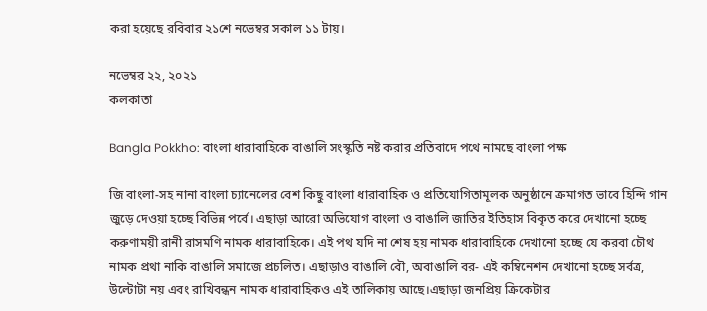করা হয়েছে রবিবার ২১শে নভেম্বর সকাল ১১ টায়।

নভেম্বর ২২, ২০২১
কলকাতা

Bangla Pokkho: বাংলা ধারাবাহিকে বাঙালি সংস্কৃতি নষ্ট করার প্রতিবাদে পথে নামছে বাংলা পক্ষ

জি বাংলা-সহ নানা বাংলা চ্যানেলের বেশ কিছু বাংলা ধারাবাহিক ও প্রতিযোগিতামূলক অনুষ্ঠানে ক্রমাগত ভাবে হিন্দি গান জুড়ে দেওয়া হচ্ছে বিভিন্ন পর্বে। এছাড়া আরো অভিযোগ বাংলা ও বাঙালি জাতির ইতিহাস বিকৃত করে দেখানো হচ্ছে করুণাময়ী রানী রাসমণি নামক ধারাবাহিকে। এই পথ যদি না শেষ হয় নামক ধারাবাহিকে দেখানো হচ্ছে যে করবা চৌথ নামক প্রথা নাকি বাঙালি সমাজে প্রচলিত। এছাড়াও বাঙালি বৌ, অবাঙালি বর- এই কম্বিনেশন দেখানো হচ্ছে সর্বত্র, উল্টোটা নয় এবং রাখিবন্ধন নামক ধারাবাহিকও এই তালিকায় আছে।এছাড়া জনপ্রিয় ক্রিকেটার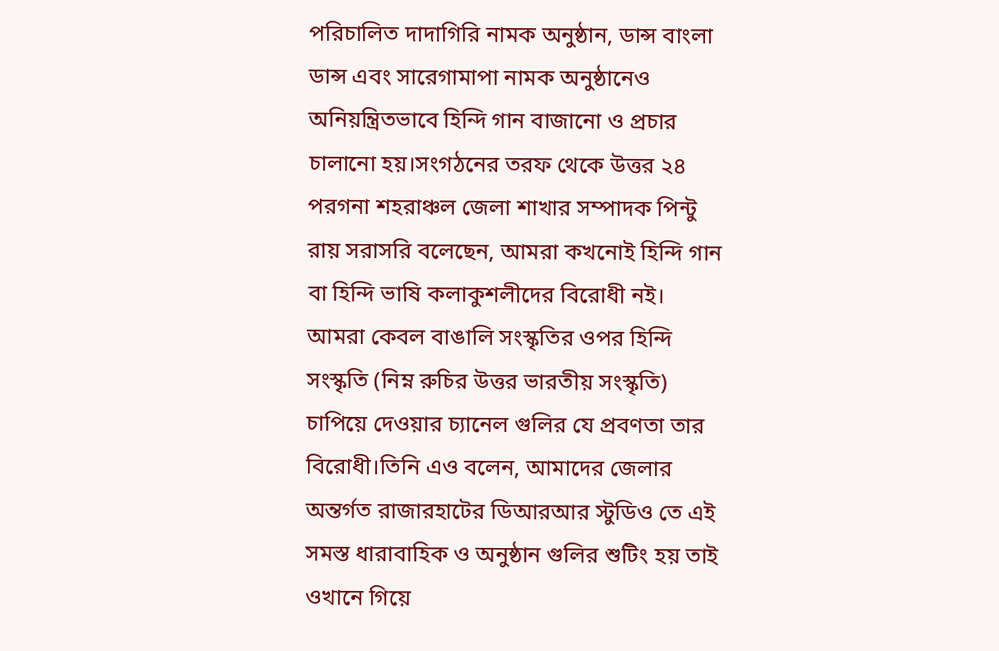পরিচালিত দাদাগিরি নামক অনুষ্ঠান, ডান্স বাংলা ডান্স এবং সারেগামাপা নামক অনুষ্ঠানেও অনিয়ন্ত্রিতভাবে হিন্দি গান বাজানো ও প্রচার চালানো হয়।সংগঠনের তরফ থেকে উত্তর ২৪ পরগনা শহরাঞ্চল জেলা শাখার সম্পাদক পিন্টু রায় সরাসরি বলেছেন, আমরা কখনোই হিন্দি গান বা হিন্দি ভাষি কলাকুশলীদের বিরোধী নই। আমরা কেবল বাঙালি সংস্কৃতির ওপর হিন্দি সংস্কৃতি (নিম্ন রুচির উত্তর ভারতীয় সংস্কৃতি) চাপিয়ে দেওয়ার চ্যানেল গুলির যে প্রবণতা তার বিরোধী।তিনি এও বলেন, আমাদের জেলার অন্তর্গত রাজারহাটের ডিআরআর স্টুডিও তে এই সমস্ত ধারাবাহিক ও অনুষ্ঠান গুলির শুটিং হয় তাই ওখানে গিয়ে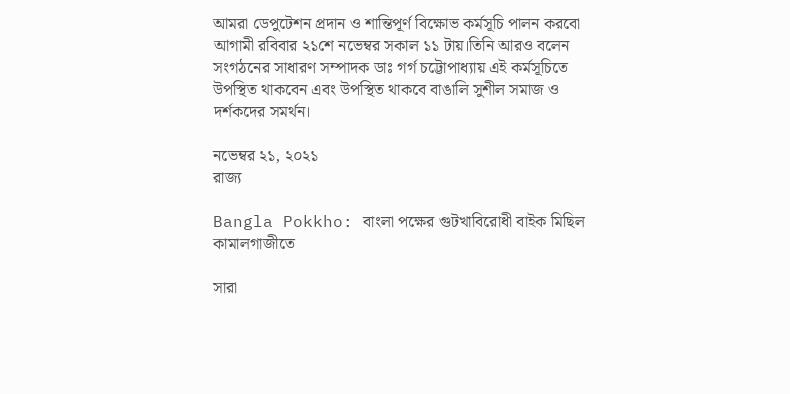আমরা ডেপুটেশন প্রদান ও শান্তিপূর্ণ বিক্ষোভ কর্মসূচি পালন করবো আগামী রবিবার ২১শে নভেম্বর সকাল ১১ টায়।তিনি আরও বলেন সংগঠনের সাধারণ সম্পাদক ডাঃ গর্গ চট্টোপাধ্যায় এই কর্মসূচিতে উপস্থিত থাকবেন এবং উপস্থিত থাকবে বাঙালি সুশীল সমাজ ও দর্শকদের সমর্থন।

নভেম্বর ২১, ২০২১
রাজ্য

Bangla Pokkho: বাংলা পক্ষের গুটখাবিরোধী বাইক মিছিল কামালগাজীতে

সারা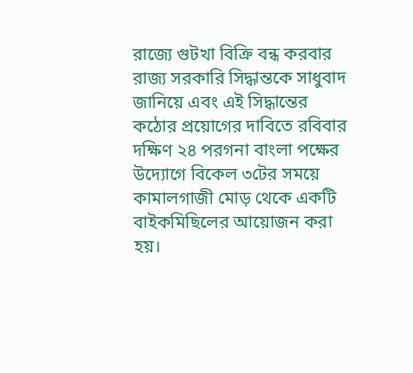রাজ্যে গুটখা বিক্রি বন্ধ করবার রাজ্য সরকারি সিদ্ধান্তকে সাধুবাদ জানিয়ে এবং এই সিদ্ধান্তের কঠোর প্রয়োগের দাবিতে রবিবার দক্ষিণ ২৪ পরগনা বাংলা পক্ষের উদ্যোগে বিকেল ৩টের সময়ে কামালগাজী মোড় থেকে একটি বাইকমিছিলের আয়োজন করা হয়।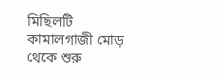মিছিলটি কামালগাজী মোড় থেকে শুরু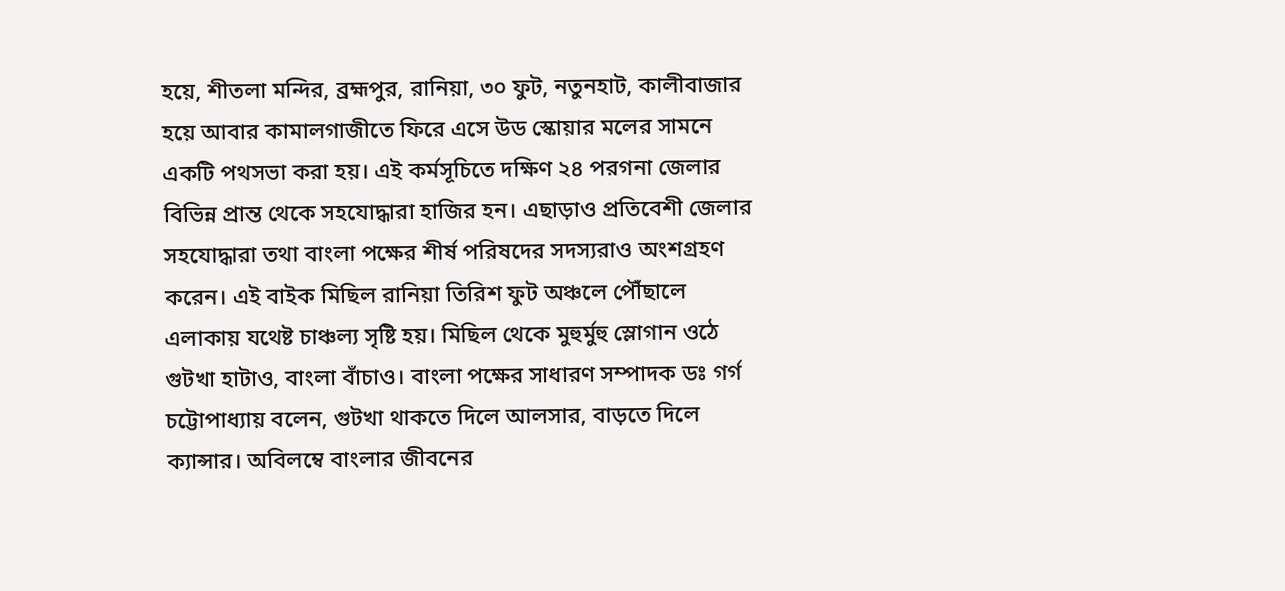হয়ে, শীতলা মন্দির, ব্রহ্মপুর, রানিয়া, ৩০ ফুট, নতুনহাট, কালীবাজার হয়ে আবার কামালগাজীতে ফিরে এসে উড স্কোয়ার মলের সামনে একটি পথসভা করা হয়। এই কর্মসূচিতে দক্ষিণ ২৪ পরগনা জেলার বিভিন্ন প্রান্ত থেকে সহযোদ্ধারা হাজির হন। এছাড়াও প্রতিবেশী জেলার সহযোদ্ধারা তথা বাংলা পক্ষের শীর্ষ পরিষদের সদস্যরাও অংশগ্রহণ করেন। এই বাইক মিছিল রানিয়া তিরিশ ফুট অঞ্চলে পৌঁছালে এলাকায় যথেষ্ট চাঞ্চল্য সৃষ্টি হয়। মিছিল থেকে মুহুর্মুহু স্লোগান ওঠে গুটখা হাটাও, বাংলা বাঁচাও। বাংলা পক্ষের সাধারণ সম্পাদক ডঃ গর্গ চট্টোপাধ্যায় বলেন, গুটখা থাকতে দিলে আলসার, বাড়তে দিলে ক্যান্সার। অবিলম্বে বাংলার জীবনের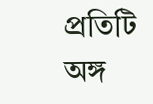প্রতিটি অঙ্গ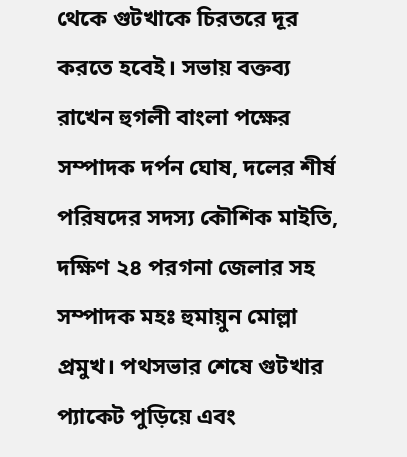থেকে গুটখাকে চিরতরে দূর করতে হবেই। সভায় বক্তব্য রাখেন হুগলী বাংলা পক্ষের সম্পাদক দর্পন ঘোষ, দলের শীর্ষ পরিষদের সদস্য কৌশিক মাইতি, দক্ষিণ ২৪ পরগনা জেলার সহ সম্পাদক মহঃ হুমায়ুন মোল্লা প্রমুখ। পথসভার শেষে গুটখার প্যাকেট পুড়িয়ে এবং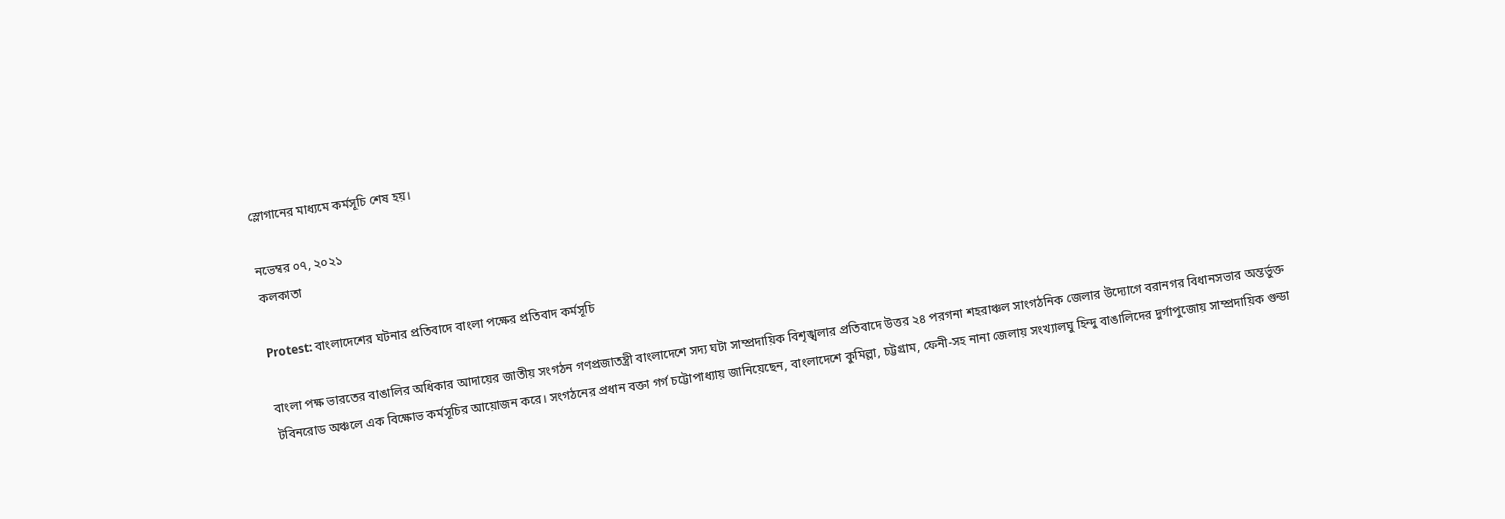স্লোগানের মাধ্যমে কর্মসূচি শেষ হয়।

নভেম্বর ০৭, ২০২১
কলকাতা

Protest: বাংলাদেশের ঘটনার প্রতিবাদে বাংলা পক্ষের প্রতিবাদ কর্মসূচি

বাংলা পক্ষ ভারতের বাঙালির অধিকার আদায়ের জাতীয় সংগঠন গণপ্রজাতন্ত্রী বাংলাদেশে সদ্য ঘটা সাম্প্রদায়িক বিশৃঙ্খলার প্রতিবাদে উত্তর ২৪ পরগনা শহরাঞ্চল সাংগঠনিক জেলার উদ্যোগে বরানগর বিধানসভার অন্তর্ভুক্ত টবিনরোড অঞ্চলে এক বিক্ষোভ কর্মসূচির আয়োজন করে। সংগঠনের প্রধান বক্তা গর্গ চট্টোপাধ্যায় জানিয়েছেন, বাংলাদেশে কুমিল্লা, চট্টগ্রাম, ফেনী-সহ নানা জেলায় সংখ্যালঘু হিন্দু বাঙালিদের দুর্গাপুজোয় সাম্প্রদায়িক গুন্ডা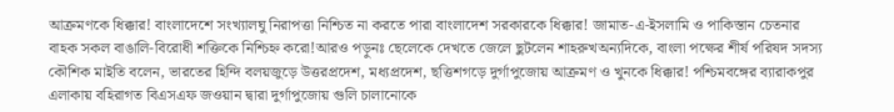আক্রমণকে ধিক্কার! বাংলাদেশে সংখ্যালঘু নিরাপত্তা নিশ্চিত না করতে পারা বাংলাদেশ সরকারকে ধিক্কার! জামাত-এ-ইসলামি ও পাকিস্তান চেতনার বাহক সকল বাঙালি-বিরোধী শক্তিকে নিশ্চিহ্ন করো!আরও পড়ুনঃ ছেলেকে দেখতে জেলে ছুটলেন শাহরুখঅন্যদিকে, বাংলা পক্ষের শীর্ষ পরিষদ সদস্য কৌশিক মাইতি বলেন, ভারতের হিন্দি বলয়জুড়ে উত্তরপ্রদেশ, মধ্যপ্রদেশ, ছত্তিশগড়ে দুর্গাপুজোয় আক্রমণ ও খুনকে ধিক্কার! পশ্চিমবঙ্গের ব্যারাকপুর এলাকায় বহিরাগত বিএসএফ জওয়ান দ্বারা দুর্গাপুজোয় গুলি চালানোকে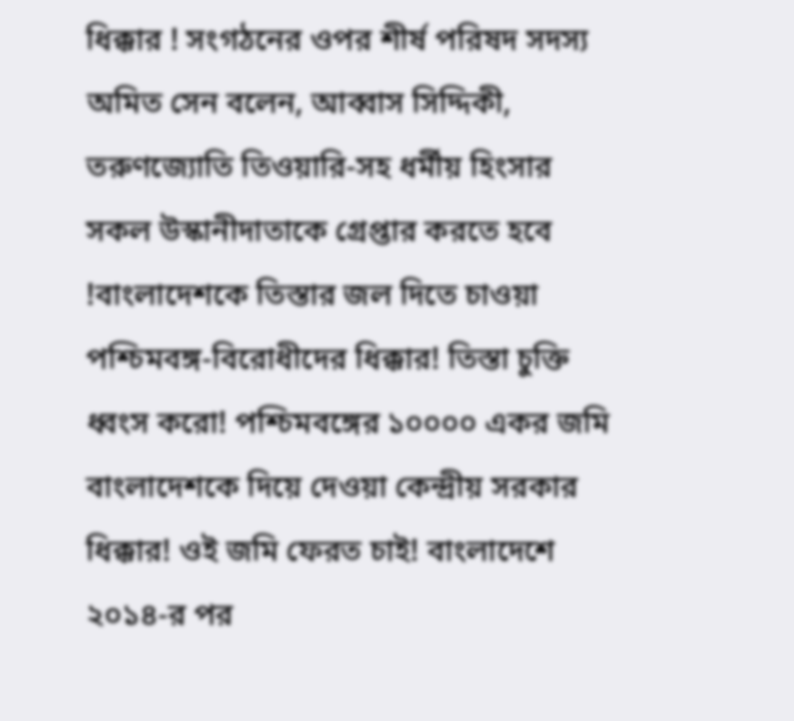ধিক্কার ! সংগঠনের ওপর শীর্ষ পরিষদ সদস্য অমিত সেন বলেন, আব্বাস সিদ্দিকী, তরুণজ্যোতি তিওয়ারি-সহ ধর্মীয় হিংসার সকল উস্কানীদাতাকে গ্রেপ্তার করতে হবে !বাংলাদেশকে তিস্তার জল দিতে চাওয়া পশ্চিমবঙ্গ-বিরোধীদের ধিক্কার! তিস্তা চুক্তি ধ্বংস করো! পশ্চিমবঙ্গের ১০০০০ একর জমি বাংলাদেশকে দিয়ে দেওয়া কেন্দ্রীয় সরকার ধিক্কার! ওই জমি ফেরত চাই! বাংলাদেশে ২০১৪-র পর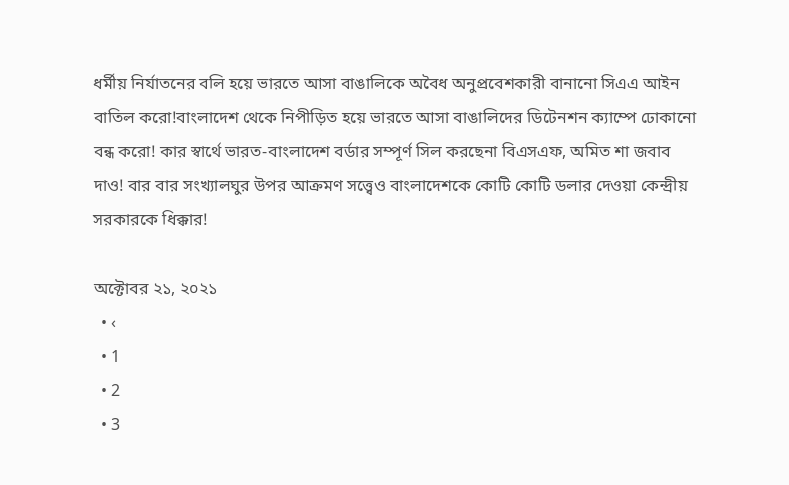ধর্মীয় নির্যাতনের বলি হয়ে ভারতে আসা বাঙালিকে অবৈধ অনুপ্রবেশকারী বানানো সিএএ আইন বাতিল করো!বাংলাদেশ থেকে নিপীড়িত হয়ে ভারতে আসা বাঙালিদের ডিটেনশন ক্যাম্পে ঢোকানো বন্ধ করো! কার স্বার্থে ভারত-বাংলাদেশ বর্ডার সম্পূর্ণ সিল করছেনা বিএসএফ, অমিত শা জবাব দাও! বার বার সংখ্যালঘুর উপর আক্রমণ সত্ত্বেও বাংলাদেশকে কোটি কোটি ডলার দেওয়া কেন্দ্রীয় সরকারকে ধিক্কার!

অক্টোবর ২১, ২০২১
  • ‹
  • 1
  • 2
  • 3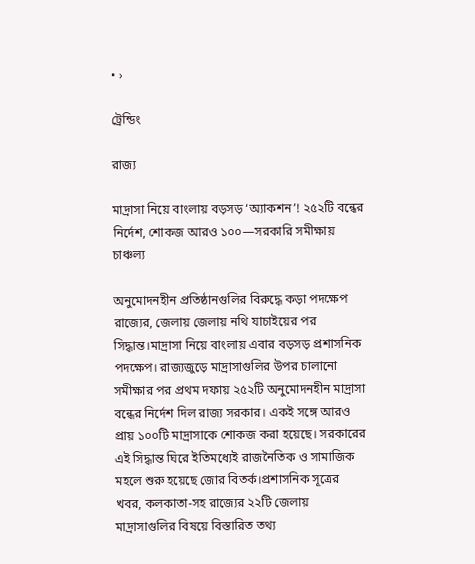• ›

ট্রেন্ডিং

রাজ্য

মাদ্রাসা নিয়ে বাংলায় বড়সড় ‘অ্যাকশন’! ২৫২টি বন্ধের নির্দেশ, শোকজ আরও ১০০—সরকারি সমীক্ষায় চাঞ্চল্য

অনুমোদনহীন প্রতিষ্ঠানগুলির বিরুদ্ধে কড়া পদক্ষেপ রাজ্যের, জেলায় জেলায় নথি যাচাইয়ের পর সিদ্ধান্ত।মাদ্রাসা নিয়ে বাংলায় এবার বড়সড় প্রশাসনিক পদক্ষেপ। রাজ্যজুড়ে মাদ্রাসাগুলির উপর চালানো সমীক্ষার পর প্রথম দফায় ২৫২টি অনুমোদনহীন মাদ্রাসা বন্ধের নির্দেশ দিল রাজ্য সরকার। একই সঙ্গে আরও প্রায় ১০০টি মাদ্রাসাকে শোকজ করা হয়েছে। সরকারের এই সিদ্ধান্ত ঘিরে ইতিমধ্যেই রাজনৈতিক ও সামাজিক মহলে শুরু হয়েছে জোর বিতর্ক।প্রশাসনিক সূত্রের খবর, কলকাতা-সহ রাজ্যের ২২টি জেলায় মাদ্রাসাগুলির বিষয়ে বিস্তারিত তথ্য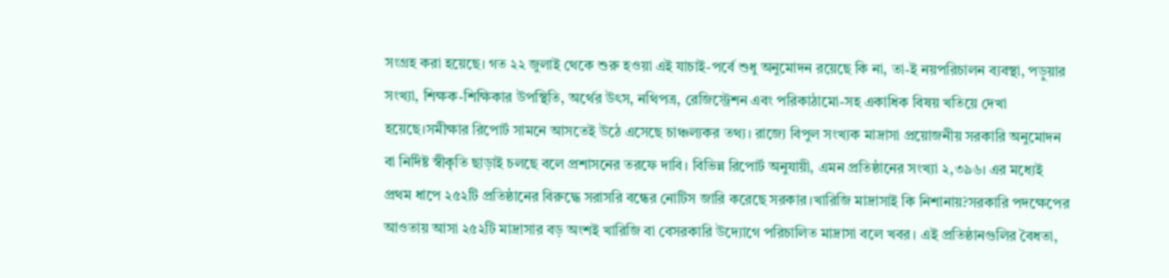সংগ্রহ করা হয়েছে। গত ২২ জুলাই থেকে শুরু হওয়া এই যাচাই-পর্বে শুধু অনুমোদন রয়েছে কি না, তা-ই নয়পরিচালন ব্যবস্থা, পড়ুয়ার সংখ্যা, শিক্ষক-শিক্ষিকার উপস্থিতি, অর্থের উৎস, নথিপত্র, রেজিস্ট্রেশন এবং পরিকাঠামো-সহ একাধিক বিষয় খতিয়ে দেখা হয়েছে।সমীক্ষার রিপোর্ট সামনে আসতেই উঠে এসেছে চাঞ্চল্যকর তথ্য। রাজ্যে বিপুল সংখ্যক মাদ্রাসা প্রয়োজনীয় সরকারি অনুমোদন বা নির্দিষ্ট স্বীকৃতি ছাড়াই চলছে বলে প্রশাসনের তরফে দাবি। বিভিন্ন রিপোর্ট অনুযায়ী, এমন প্রতিষ্ঠানের সংখ্যা ২,৩৯৬। এর মধ্যেই প্রথম ধাপে ২৫২টি প্রতিষ্ঠানের বিরুদ্ধে সরাসরি বন্ধের নোটিস জারি করেছে সরকার।খারিজি মাদ্রাসাই কি নিশানায়?সরকারি পদক্ষেপের আওতায় আসা ২৫২টি মাদ্রাসার বড় অংশই খারিজি বা বেসরকারি উদ্যোগে পরিচালিত মাদ্রাসা বলে খবর। এই প্রতিষ্ঠানগুলির বৈধতা,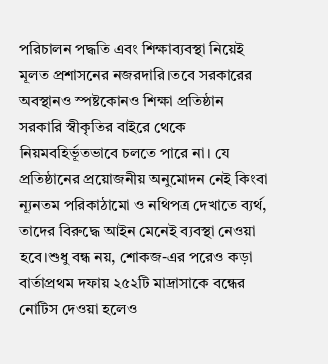পরিচালন পদ্ধতি এবং শিক্ষাব্যবস্থা নিয়েই মূলত প্রশাসনের নজরদারি।তবে সরকারের অবস্থানও স্পষ্টকোনও শিক্ষা প্রতিষ্ঠান সরকারি স্বীকৃতির বাইরে থেকে নিয়মবহির্ভূতভাবে চলতে পারে না। যে প্রতিষ্ঠানের প্রয়োজনীয় অনুমোদন নেই কিংবা ন্যূনতম পরিকাঠামো ও নথিপত্র দেখাতে ব্যর্থ, তাদের বিরুদ্ধে আইন মেনেই ব্যবস্থা নেওয়া হবে।শুধু বন্ধ নয়, শোকজ-এর পরেও কড়া বার্তাপ্রথম দফায় ২৫২টি মাদ্রাসাকে বন্ধের নোটিস দেওয়া হলেও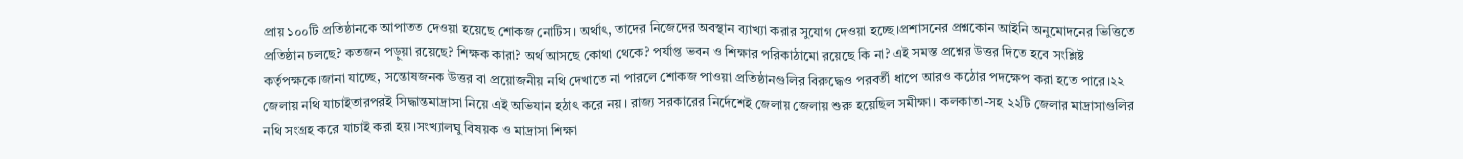প্রায় ১০০টি প্রতিষ্ঠানকে আপাতত দেওয়া হয়েছে শোকজ নোটিস। অর্থাৎ, তাদের নিজেদের অবস্থান ব্যাখ্যা করার সুযোগ দেওয়া হচ্ছে।প্রশাসনের প্রশ্নকোন আইনি অনুমোদনের ভিত্তিতে প্রতিষ্ঠান চলছে? কতজন পড়ুয়া রয়েছে? শিক্ষক কারা? অর্থ আসছে কোথা থেকে? পর্যাপ্ত ভবন ও শিক্ষার পরিকাঠামো রয়েছে কি না? এই সমস্ত প্রশ্নের উত্তর দিতে হবে সংশ্লিষ্ট কর্তৃপক্ষকে।জানা যাচ্ছে, সন্তোষজনক উত্তর বা প্রয়োজনীয় নথি দেখাতে না পারলে শোকজ পাওয়া প্রতিষ্ঠানগুলির বিরুদ্ধেও পরবর্তী ধাপে আরও কঠোর পদক্ষেপ করা হতে পারে।২২ জেলায় নথি যাচাইতারপরই সিদ্ধান্তমাদ্রাসা নিয়ে এই অভিযান হঠাৎ করে নয়। রাজ্য সরকারের নির্দেশেই জেলায় জেলায় শুরু হয়েছিল সমীক্ষা। কলকাতা-সহ ২২টি জেলার মাদ্রাসাগুলির নথি সংগ্রহ করে যাচাই করা হয়।সংখ্যালঘু বিষয়ক ও মাদ্রাসা শিক্ষা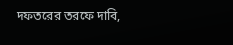দফতরের তরফে দাবি,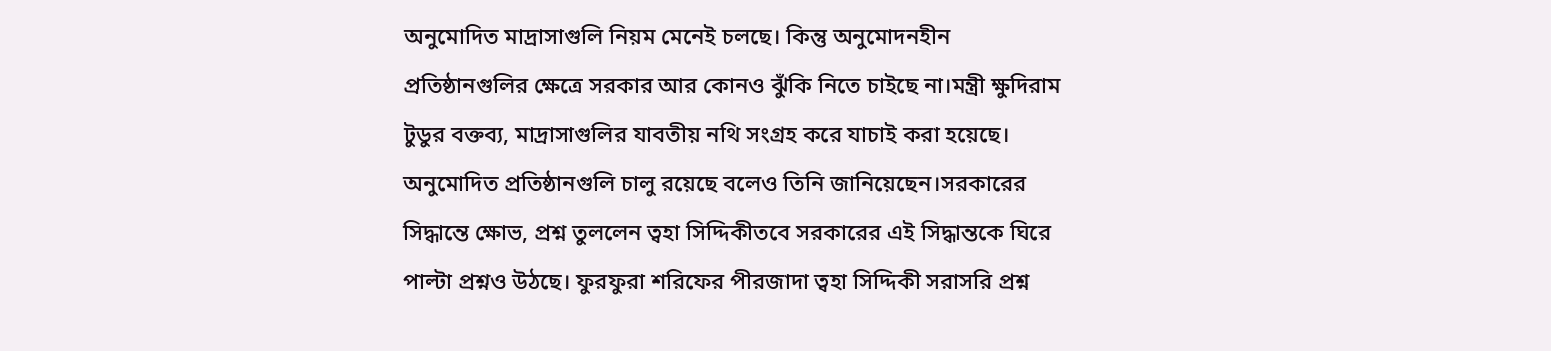অনুমোদিত মাদ্রাসাগুলি নিয়ম মেনেই চলছে। কিন্তু অনুমোদনহীন প্রতিষ্ঠানগুলির ক্ষেত্রে সরকার আর কোনও ঝুঁকি নিতে চাইছে না।মন্ত্রী ক্ষুদিরাম টুডুর বক্তব্য, মাদ্রাসাগুলির যাবতীয় নথি সংগ্রহ করে যাচাই করা হয়েছে। অনুমোদিত প্রতিষ্ঠানগুলি চালু রয়েছে বলেও তিনি জানিয়েছেন।সরকারের সিদ্ধান্তে ক্ষোভ, প্রশ্ন তুললেন ত্বহা সিদ্দিকীতবে সরকারের এই সিদ্ধান্তকে ঘিরে পাল্টা প্রশ্নও উঠছে। ফুরফুরা শরিফের পীরজাদা ত্বহা সিদ্দিকী সরাসরি প্রশ্ন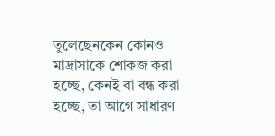তুলেছেনকেন কোনও মাদ্রাসাকে শোকজ করা হচ্ছে, কেনই বা বন্ধ করা হচ্ছে, তা আগে সাধারণ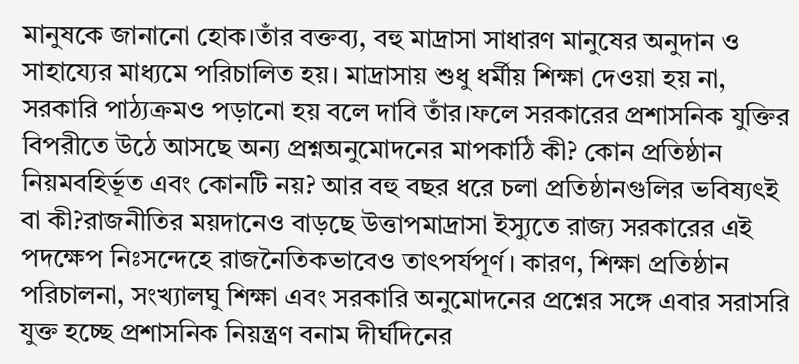মানুষকে জানানো হোক।তাঁর বক্তব্য, বহু মাদ্রাসা সাধারণ মানুষের অনুদান ও সাহায্যের মাধ্যমে পরিচালিত হয়। মাদ্রাসায় শুধু ধর্মীয় শিক্ষা দেওয়া হয় না, সরকারি পাঠ্যক্রমও পড়ানো হয় বলে দাবি তাঁর।ফলে সরকারের প্রশাসনিক যুক্তির বিপরীতে উঠে আসছে অন্য প্রশ্নঅনুমোদনের মাপকাঠি কী? কোন প্রতিষ্ঠান নিয়মবহির্ভূত এবং কোনটি নয়? আর বহু বছর ধরে চলা প্রতিষ্ঠানগুলির ভবিষ্যৎই বা কী?রাজনীতির ময়দানেও বাড়ছে উত্তাপমাদ্রাসা ইস্যুতে রাজ্য সরকারের এই পদক্ষেপ নিঃসন্দেহে রাজনৈতিকভাবেও তাৎপর্যপূর্ণ। কারণ, শিক্ষা প্রতিষ্ঠান পরিচালনা, সংখ্যালঘু শিক্ষা এবং সরকারি অনুমোদনের প্রশ্নের সঙ্গে এবার সরাসরি যুক্ত হচ্ছে প্রশাসনিক নিয়ন্ত্রণ বনাম দীর্ঘদিনের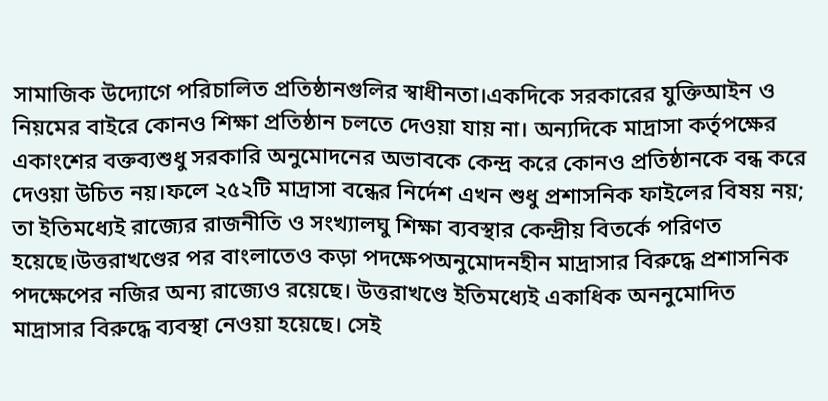সামাজিক উদ্যোগে পরিচালিত প্রতিষ্ঠানগুলির স্বাধীনতা।একদিকে সরকারের যুক্তিআইন ও নিয়মের বাইরে কোনও শিক্ষা প্রতিষ্ঠান চলতে দেওয়া যায় না। অন্যদিকে মাদ্রাসা কর্তৃপক্ষের একাংশের বক্তব্যশুধু সরকারি অনুমোদনের অভাবকে কেন্দ্র করে কোনও প্রতিষ্ঠানকে বন্ধ করে দেওয়া উচিত নয়।ফলে ২৫২টি মাদ্রাসা বন্ধের নির্দেশ এখন শুধু প্রশাসনিক ফাইলের বিষয় নয়; তা ইতিমধ্যেই রাজ্যের রাজনীতি ও সংখ্যালঘু শিক্ষা ব্যবস্থার কেন্দ্রীয় বিতর্কে পরিণত হয়েছে।উত্তরাখণ্ডের পর বাংলাতেও কড়া পদক্ষেপঅনুমোদনহীন মাদ্রাসার বিরুদ্ধে প্রশাসনিক পদক্ষেপের নজির অন্য রাজ্যেও রয়েছে। উত্তরাখণ্ডে ইতিমধ্যেই একাধিক অননুমোদিত মাদ্রাসার বিরুদ্ধে ব্যবস্থা নেওয়া হয়েছে। সেই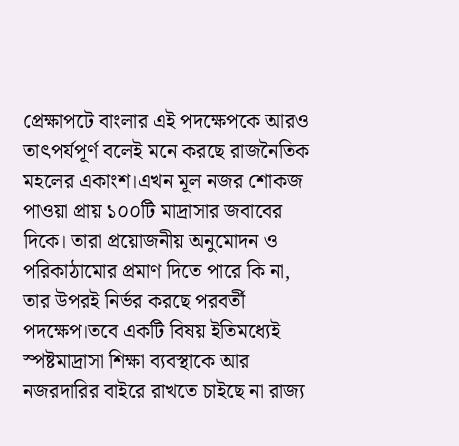প্রেক্ষাপটে বাংলার এই পদক্ষেপকে আরও তাৎপর্যপূর্ণ বলেই মনে করছে রাজনৈতিক মহলের একাংশ।এখন মূল নজর শোকজ পাওয়া প্রায় ১০০টি মাদ্রাসার জবাবের দিকে। তারা প্রয়োজনীয় অনুমোদন ও পরিকাঠামোর প্রমাণ দিতে পারে কি না, তার উপরই নির্ভর করছে পরবর্তী পদক্ষেপ।তবে একটি বিষয় ইতিমধ্যেই স্পষ্টমাদ্রাসা শিক্ষা ব্যবস্থাকে আর নজরদারির বাইরে রাখতে চাইছে না রাজ্য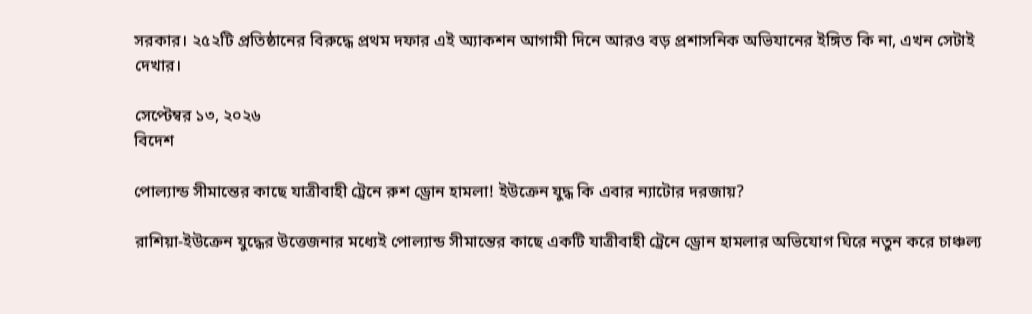সরকার। ২৫২টি প্রতিষ্ঠানের বিরুদ্ধে প্রথম দফার এই অ্যাকশন আগামী দিনে আরও বড় প্রশাসনিক অভিযানের ইঙ্গিত কি না, এখন সেটাই দেখার।

সেপ্টেম্বর ১৩, ২০২৬
বিদেশ

পোল্যান্ড সীমান্তের কাছে যাত্রীবাহী ট্রেনে রুশ ড্রোন হামলা! ইউক্রেন যুদ্ধ কি এবার ন্যাটোর দরজায়?

রাশিয়া-ইউক্রেন যুদ্ধের উত্তেজনার মধ্যেই পোল্যান্ড সীমান্তের কাছে একটি যাত্রীবাহী ট্রেনে ড্রোন হামলার অভিযোগ ঘিরে নতুন করে চাঞ্চল্য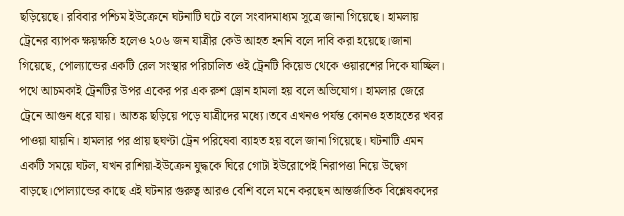ছড়িয়েছে। রবিবার পশ্চিম ইউক্রেনে ঘটনাটি ঘটে বলে সংবাদমাধ্যম সূত্রে জানা গিয়েছে। হামলায় ট্রেনের ব্যাপক ক্ষয়ক্ষতি হলেও ২০৬ জন যাত্রীর কেউ আহত হননি বলে দাবি করা হয়েছে।জানা গিয়েছে, পোল্যান্ডের একটি রেল সংস্থার পরিচালিত ওই ট্রেনটি কিয়েভ থেকে ওয়ারশের দিকে যাচ্ছিল। পথে আচমকাই ট্রেনটির উপর একের পর এক রুশ ড্রোন হামলা হয় বলে অভিযোগ। হামলার জেরে ট্রেনে আগুন ধরে যায়। আতঙ্ক ছড়িয়ে পড়ে যাত্রীদের মধ্যে।তবে এখনও পর্যন্ত কোনও হতাহতের খবর পাওয়া যায়নি। হামলার পর প্রায় ছঘণ্টা ট্রেন পরিষেবা ব্যাহত হয় বলে জানা গিয়েছে। ঘটনাটি এমন একটি সময়ে ঘটল, যখন রাশিয়া-ইউক্রেন যুদ্ধকে ঘিরে গোটা ইউরোপেই নিরাপত্তা নিয়ে উদ্বেগ বাড়ছে।পোল্যান্ডের কাছে এই ঘটনার গুরুত্ব আরও বেশি বলে মনে করছেন আন্তর্জাতিক বিশ্লেষকদের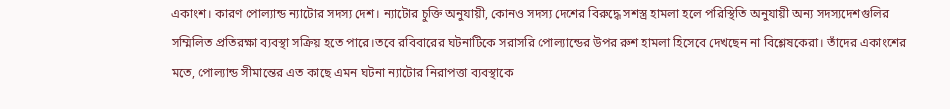একাংশ। কারণ পোল্যান্ড ন্যাটোর সদস্য দেশ। ন্যাটোর চুক্তি অনুযায়ী, কোনও সদস্য দেশের বিরুদ্ধে সশস্ত্র হামলা হলে পরিস্থিতি অনুযায়ী অন্য সদস্যদেশগুলির সম্মিলিত প্রতিরক্ষা ব্যবস্থা সক্রিয় হতে পারে।তবে রবিবারের ঘটনাটিকে সরাসরি পোল্যান্ডের উপর রুশ হামলা হিসেবে দেখছেন না বিশ্লেষকেরা। তাঁদের একাংশের মতে, পোল্যান্ড সীমান্তের এত কাছে এমন ঘটনা ন্যাটোর নিরাপত্তা ব্যবস্থাকে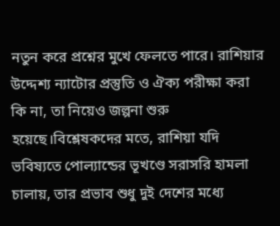নতুন করে প্রশ্নের মুখে ফেলতে পারে। রাশিয়ার উদ্দেশ্য ন্যাটোর প্রস্তুতি ও ঐক্য পরীক্ষা করা কি না, তা নিয়েও জল্পনা শুরু হয়েছে।বিশ্লেষকদের মতে, রাশিয়া যদি ভবিষ্যতে পোল্যান্ডের ভূখণ্ডে সরাসরি হামলা চালায়, তার প্রভাব শুধু দুই দেশের মধ্যে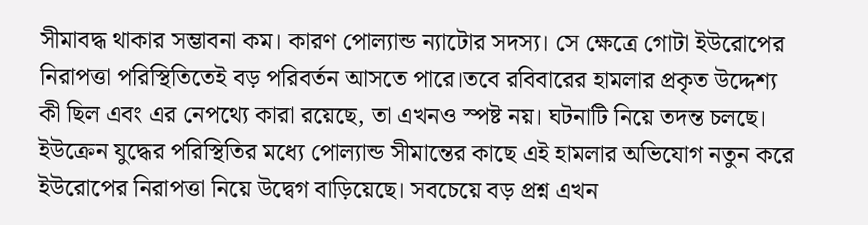সীমাবদ্ধ থাকার সম্ভাবনা কম। কারণ পোল্যান্ড ন্যাটোর সদস্য। সে ক্ষেত্রে গোটা ইউরোপের নিরাপত্তা পরিস্থিতিতেই বড় পরিবর্তন আসতে পারে।তবে রবিবারের হামলার প্রকৃত উদ্দেশ্য কী ছিল এবং এর নেপথ্যে কারা রয়েছে, তা এখনও স্পষ্ট নয়। ঘটনাটি নিয়ে তদন্ত চলছে। ইউক্রেন যুদ্ধের পরিস্থিতির মধ্যে পোল্যান্ড সীমান্তের কাছে এই হামলার অভিযোগ নতুন করে ইউরোপের নিরাপত্তা নিয়ে উদ্বেগ বাড়িয়েছে। সবচেয়ে বড় প্রশ্ন এখন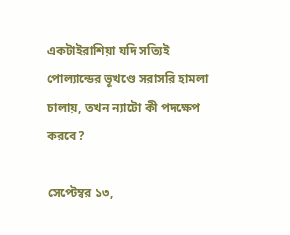একটাইরাশিয়া যদি সত্যিই পোল্যান্ডের ভূখণ্ডে সরাসরি হামলা চালায়, তখন ন্যাটো কী পদক্ষেপ করবে?

সেপ্টেম্বর ১৩,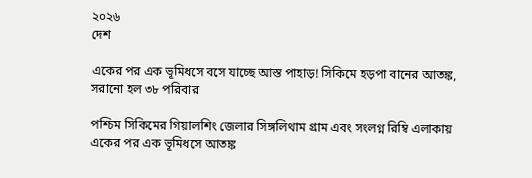২০২৬
দেশ

একের পর এক ভূমিধসে বসে যাচ্ছে আস্ত পাহাড়! সিকিমে হড়পা বানের আতঙ্ক, সরানো হল ৩৮ পরিবার

পশ্চিম সিকিমের গিয়ালশিং জেলার সিঙ্গলিথাম গ্রাম এবং সংলগ্ন রিম্বি এলাকায় একের পর এক ভূমিধসে আতঙ্ক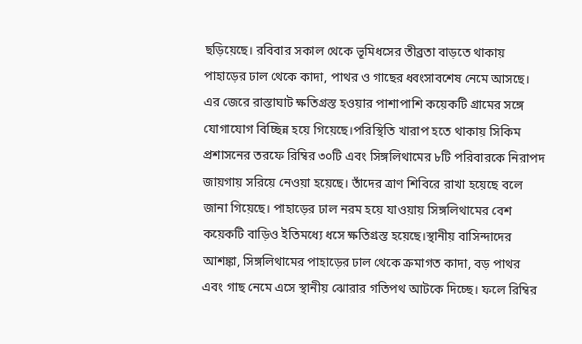ছড়িয়েছে। রবিবার সকাল থেকে ভূমিধসের তীব্রতা বাড়তে থাকায় পাহাড়ের ঢাল থেকে কাদা, পাথর ও গাছের ধ্বংসাবশেষ নেমে আসছে। এর জেরে রাস্তাঘাট ক্ষতিগ্রস্ত হওয়ার পাশাপাশি কয়েকটি গ্রামের সঙ্গে যোগাযোগ বিচ্ছিন্ন হয়ে গিয়েছে।পরিস্থিতি খারাপ হতে থাকায় সিকিম প্রশাসনের তরফে রিম্বির ৩০টি এবং সিঙ্গলিথামের ৮টি পরিবারকে নিরাপদ জায়গায় সরিয়ে নেওয়া হয়েছে। তাঁদের ত্রাণ শিবিরে রাখা হয়েছে বলে জানা গিয়েছে। পাহাড়ের ঢাল নরম হয়ে যাওয়ায় সিঙ্গলিথামের বেশ কয়েকটি বাড়িও ইতিমধ্যে ধসে ক্ষতিগ্রস্ত হয়েছে।স্থানীয় বাসিন্দাদের আশঙ্কা, সিঙ্গলিথামের পাহাড়ের ঢাল থেকে ক্রমাগত কাদা, বড় পাথর এবং গাছ নেমে এসে স্থানীয় ঝোরার গতিপথ আটকে দিচ্ছে। ফলে রিম্বির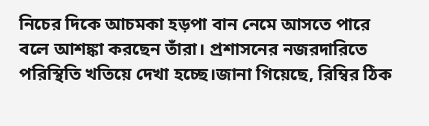নিচের দিকে আচমকা হড়পা বান নেমে আসতে পারে বলে আশঙ্কা করছেন তাঁরা। প্রশাসনের নজরদারিতে পরিস্থিতি খতিয়ে দেখা হচ্ছে।জানা গিয়েছে, রিম্বির ঠিক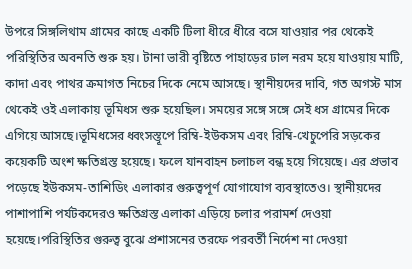উপরে সিঙ্গলিথাম গ্রামের কাছে একটি টিলা ধীরে ধীরে বসে যাওয়ার পর থেকেই পরিস্থিতির অবনতি শুরু হয়। টানা ভারী বৃষ্টিতে পাহাড়ের ঢাল নরম হয়ে যাওয়ায় মাটি, কাদা এবং পাথর ক্রমাগত নিচের দিকে নেমে আসছে। স্থানীয়দের দাবি, গত অগস্ট মাস থেকেই ওই এলাকায় ভূমিধস শুরু হয়েছিল। সময়ের সঙ্গে সঙ্গে সেই ধস গ্রামের দিকে এগিয়ে আসছে।ভূমিধসের ধ্বংসস্তূপে রিম্বি-ইউকসম এবং রিম্বি-খেচুপেরি সড়কের কয়েকটি অংশ ক্ষতিগ্রস্ত হয়েছে। ফলে যানবাহন চলাচল বন্ধ হয়ে গিয়েছে। এর প্রভাব পড়েছে ইউকসম-তাশিডিং এলাকার গুরুত্বপূর্ণ যোগাযোগ ব্যবস্থাতেও। স্থানীয়দের পাশাপাশি পর্যটকদেরও ক্ষতিগ্রস্ত এলাকা এড়িয়ে চলার পরামর্শ দেওয়া হয়েছে।পরিস্থিতির গুরুত্ব বুঝে প্রশাসনের তরফে পরবর্তী নির্দেশ না দেওয়া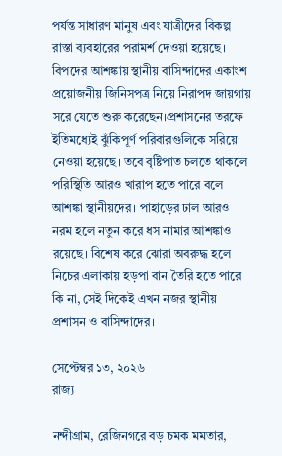পর্যন্ত সাধারণ মানুষ এবং যাত্রীদের বিকল্প রাস্তা ব্যবহারের পরামর্শ দেওয়া হয়েছে। বিপদের আশঙ্কায় স্থানীয় বাসিন্দাদের একাংশ প্রয়োজনীয় জিনিসপত্র নিয়ে নিরাপদ জায়গায় সরে যেতে শুরু করেছেন।প্রশাসনের তরফে ইতিমধ্যেই ঝুঁকিপূর্ণ পরিবারগুলিকে সরিয়ে নেওয়া হয়েছে। তবে বৃষ্টিপাত চলতে থাকলে পরিস্থিতি আরও খারাপ হতে পারে বলে আশঙ্কা স্থানীয়দের। পাহাড়ের ঢাল আরও নরম হলে নতুন করে ধস নামার আশঙ্কাও রয়েছে। বিশেষ করে ঝোরা অবরুদ্ধ হলে নিচের এলাকায় হড়পা বান তৈরি হতে পারে কি না, সেই দিকেই এখন নজর স্থানীয় প্রশাসন ও বাসিন্দাদের।

সেপ্টেম্বর ১৩, ২০২৬
রাজ্য

নন্দীগ্রাম, রেজিনগরে বড় চমক মমতার,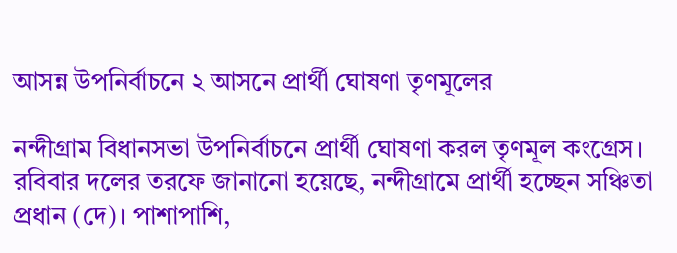আসন্ন উপনির্বাচনে ২ আসনে প্রার্থী ঘোষণা তৃণমূলের

নন্দীগ্রাম বিধানসভা উপনির্বাচনে প্রার্থী ঘোষণা করল তৃণমূল কংগ্রেস। রবিবার দলের তরফে জানানো হয়েছে, নন্দীগ্রামে প্রার্থী হচ্ছেন সঞ্চিতা প্রধান (দে)। পাশাপাশি,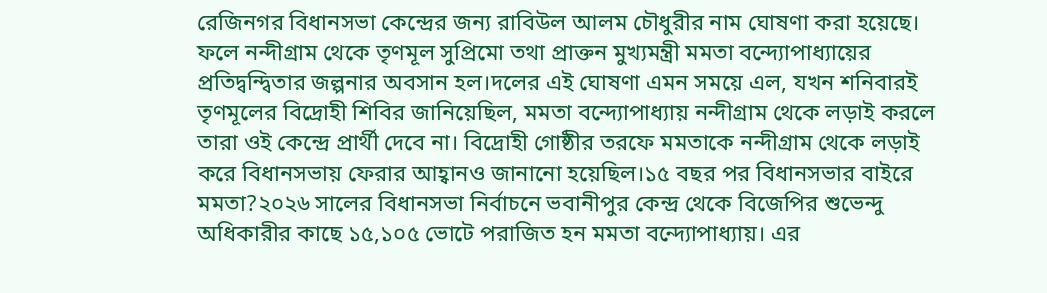রেজিনগর বিধানসভা কেন্দ্রের জন্য রাবিউল আলম চৌধুরীর নাম ঘোষণা করা হয়েছে। ফলে নন্দীগ্রাম থেকে তৃণমূল সুপ্রিমো তথা প্রাক্তন মুখ্যমন্ত্রী মমতা বন্দ্যোপাধ্যায়ের প্রতিদ্বন্দ্বিতার জল্পনার অবসান হল।দলের এই ঘোষণা এমন সময়ে এল, যখন শনিবারই তৃণমূলের বিদ্রোহী শিবির জানিয়েছিল, মমতা বন্দ্যোপাধ্যায় নন্দীগ্রাম থেকে লড়াই করলে তারা ওই কেন্দ্রে প্রার্থী দেবে না। বিদ্রোহী গোষ্ঠীর তরফে মমতাকে নন্দীগ্রাম থেকে লড়াই করে বিধানসভায় ফেরার আহ্বানও জানানো হয়েছিল।১৫ বছর পর বিধানসভার বাইরে মমতা?২০২৬ সালের বিধানসভা নির্বাচনে ভবানীপুর কেন্দ্র থেকে বিজেপির শুভেন্দু অধিকারীর কাছে ১৫,১০৫ ভোটে পরাজিত হন মমতা বন্দ্যোপাধ্যায়। এর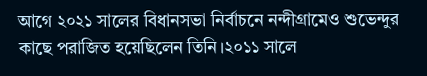আগে ২০২১ সালের বিধানসভা নির্বাচনে নন্দীগ্রামেও শুভেন্দুর কাছে পরাজিত হয়েছিলেন তিনি।২০১১ সালে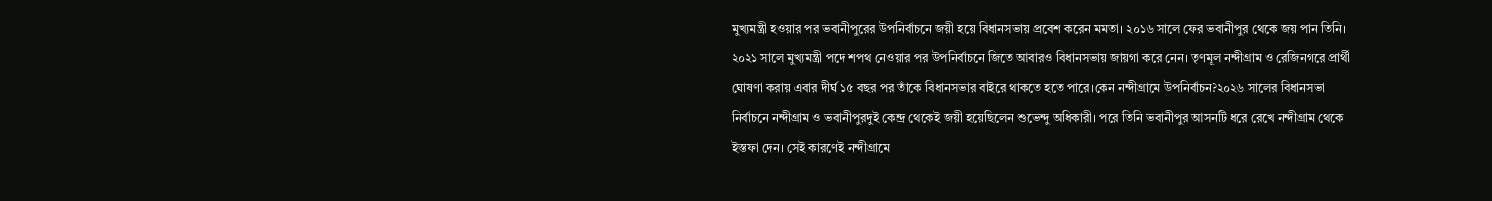মুখ্যমন্ত্রী হওয়ার পর ভবানীপুরের উপনির্বাচনে জয়ী হয়ে বিধানসভায় প্রবেশ করেন মমতা। ২০১৬ সালে ফের ভবানীপুর থেকে জয় পান তিনি। ২০২১ সালে মুখ্যমন্ত্রী পদে শপথ নেওয়ার পর উপনির্বাচনে জিতে আবারও বিধানসভায় জায়গা করে নেন। তৃণমূল নন্দীগ্রাম ও রেজিনগরে প্রার্থী ঘোষণা করায় এবার দীর্ঘ ১৫ বছর পর তাঁকে বিধানসভার বাইরে থাকতে হতে পারে।কেন নন্দীগ্রামে উপনির্বাচন?২০২৬ সালের বিধানসভা নির্বাচনে নন্দীগ্রাম ও ভবানীপুরদুই কেন্দ্র থেকেই জয়ী হয়েছিলেন শুভেন্দু অধিকারী। পরে তিনি ভবানীপুর আসনটি ধরে রেখে নন্দীগ্রাম থেকে ইস্তফা দেন। সেই কারণেই নন্দীগ্রামে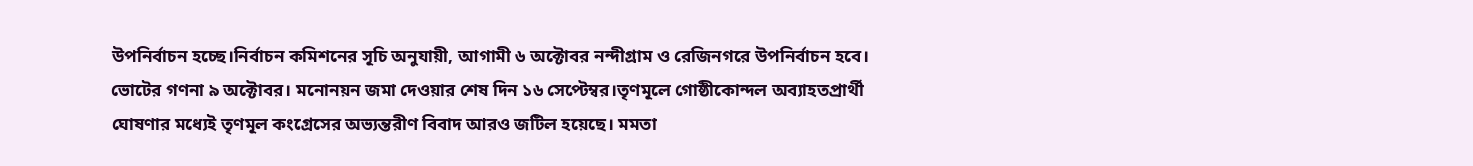উপনির্বাচন হচ্ছে।নির্বাচন কমিশনের সূচি অনুযায়ী, আগামী ৬ অক্টোবর নন্দীগ্রাম ও রেজিনগরে উপনির্বাচন হবে। ভোটের গণনা ৯ অক্টোবর। মনোনয়ন জমা দেওয়ার শেষ দিন ১৬ সেপ্টেম্বর।তৃণমূলে গোষ্ঠীকোন্দল অব্যাহতপ্রার্থী ঘোষণার মধ্যেই তৃণমূল কংগ্রেসের অভ্যন্তরীণ বিবাদ আরও জটিল হয়েছে। মমতা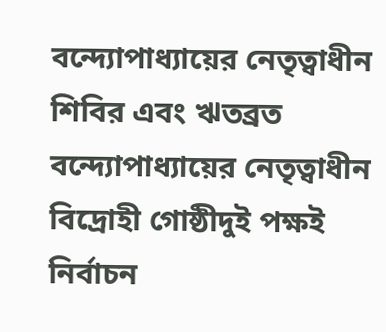বন্দ্যোপাধ্যায়ের নেতৃত্বাধীন শিবির এবং ঋতব্রত বন্দ্যোপাধ্যায়ের নেতৃত্বাধীন বিদ্রোহী গোষ্ঠীদুই পক্ষই নির্বাচন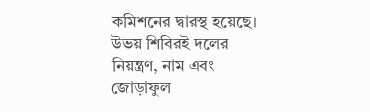কমিশনের দ্বারস্থ হয়েছে। উভয় শিবিরই দলের নিয়ন্ত্রণ, নাম এবং জোড়াফুল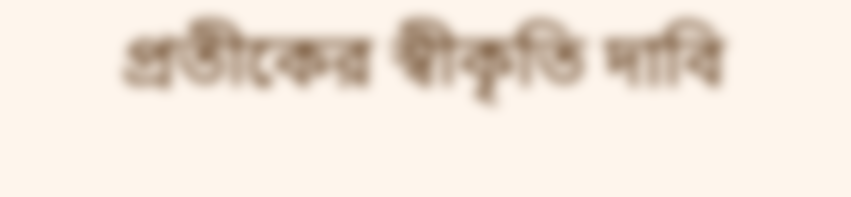প্রতীকের স্বীকৃতি দাবি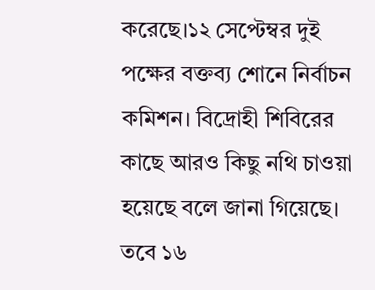করেছে।১২ সেপ্টেম্বর দুই পক্ষের বক্তব্য শোনে নির্বাচন কমিশন। বিদ্রোহী শিবিরের কাছে আরও কিছু নথি চাওয়া হয়েছে বলে জানা গিয়েছে। তবে ১৬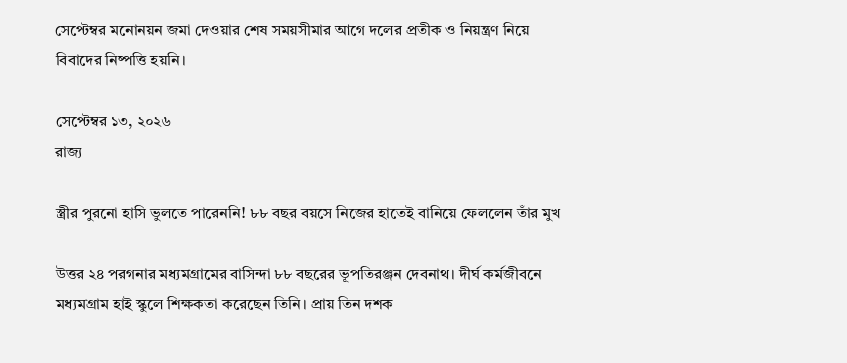সেপ্টেম্বর মনোনয়ন জমা দেওয়ার শেষ সময়সীমার আগে দলের প্রতীক ও নিয়ন্ত্রণ নিয়ে বিবাদের নিষ্পত্তি হয়নি।

সেপ্টেম্বর ১৩, ২০২৬
রাজ্য

স্ত্রীর পুরনো হাসি ভুলতে পারেননি! ৮৮ বছর বয়সে নিজের হাতেই বানিয়ে ফেললেন তাঁর মুখ

উত্তর ২৪ পরগনার মধ্যমগ্রামের বাসিন্দা ৮৮ বছরের ভূপতিরঞ্জন দেবনাথ। দীর্ঘ কর্মজীবনে মধ্যমগ্রাম হাই স্কুলে শিক্ষকতা করেছেন তিনি। প্রায় তিন দশক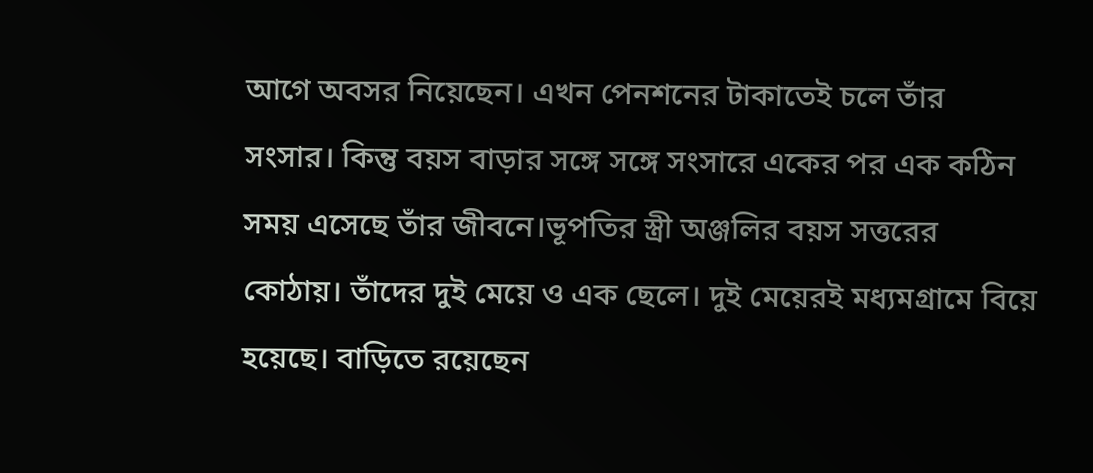আগে অবসর নিয়েছেন। এখন পেনশনের টাকাতেই চলে তাঁর সংসার। কিন্তু বয়স বাড়ার সঙ্গে সঙ্গে সংসারে একের পর এক কঠিন সময় এসেছে তাঁর জীবনে।ভূপতির স্ত্রী অঞ্জলির বয়স সত্তরের কোঠায়। তাঁদের দুই মেয়ে ও এক ছেলে। দুই মেয়েরই মধ্যমগ্রামে বিয়ে হয়েছে। বাড়িতে রয়েছেন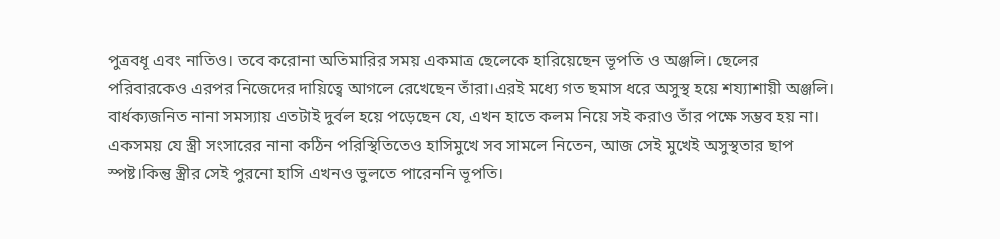পুত্রবধূ এবং নাতিও। তবে করোনা অতিমারির সময় একমাত্র ছেলেকে হারিয়েছেন ভূপতি ও অঞ্জলি। ছেলের পরিবারকেও এরপর নিজেদের দায়িত্বে আগলে রেখেছেন তাঁরা।এরই মধ্যে গত ছমাস ধরে অসুস্থ হয়ে শয্যাশায়ী অঞ্জলি। বার্ধক্যজনিত নানা সমস্যায় এতটাই দুর্বল হয়ে পড়েছেন যে, এখন হাতে কলম নিয়ে সই করাও তাঁর পক্ষে সম্ভব হয় না। একসময় যে স্ত্রী সংসারের নানা কঠিন পরিস্থিতিতেও হাসিমুখে সব সামলে নিতেন, আজ সেই মুখেই অসুস্থতার ছাপ স্পষ্ট।কিন্তু স্ত্রীর সেই পুরনো হাসি এখনও ভুলতে পারেননি ভূপতি।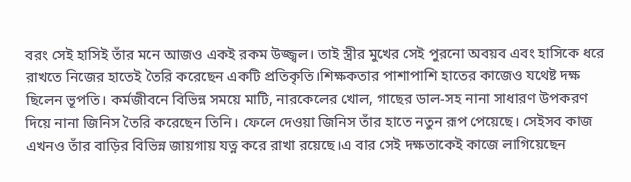বরং সেই হাসিই তাঁর মনে আজও একই রকম উজ্জ্বল। তাই স্ত্রীর মুখের সেই পুরনো অবয়ব এবং হাসিকে ধরে রাখতে নিজের হাতেই তৈরি করেছেন একটি প্রতিকৃতি।শিক্ষকতার পাশাপাশি হাতের কাজেও যথেষ্ট দক্ষ ছিলেন ভূপতি। কর্মজীবনে বিভিন্ন সময়ে মাটি, নারকেলের খোল, গাছের ডাল-সহ নানা সাধারণ উপকরণ দিয়ে নানা জিনিস তৈরি করেছেন তিনি। ফেলে দেওয়া জিনিস তাঁর হাতে নতুন রূপ পেয়েছে। সেইসব কাজ এখনও তাঁর বাড়ির বিভিন্ন জায়গায় যত্ন করে রাখা রয়েছে।এ বার সেই দক্ষতাকেই কাজে লাগিয়েছেন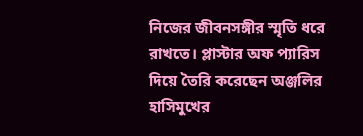নিজের জীবনসঙ্গীর স্মৃতি ধরে রাখতে। প্লাস্টার অফ প্যারিস দিয়ে তৈরি করেছেন অঞ্জলির হাসিমুখের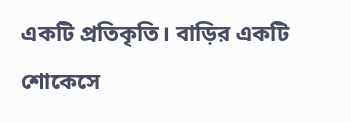একটি প্রতিকৃতি। বাড়ির একটি শোকেসে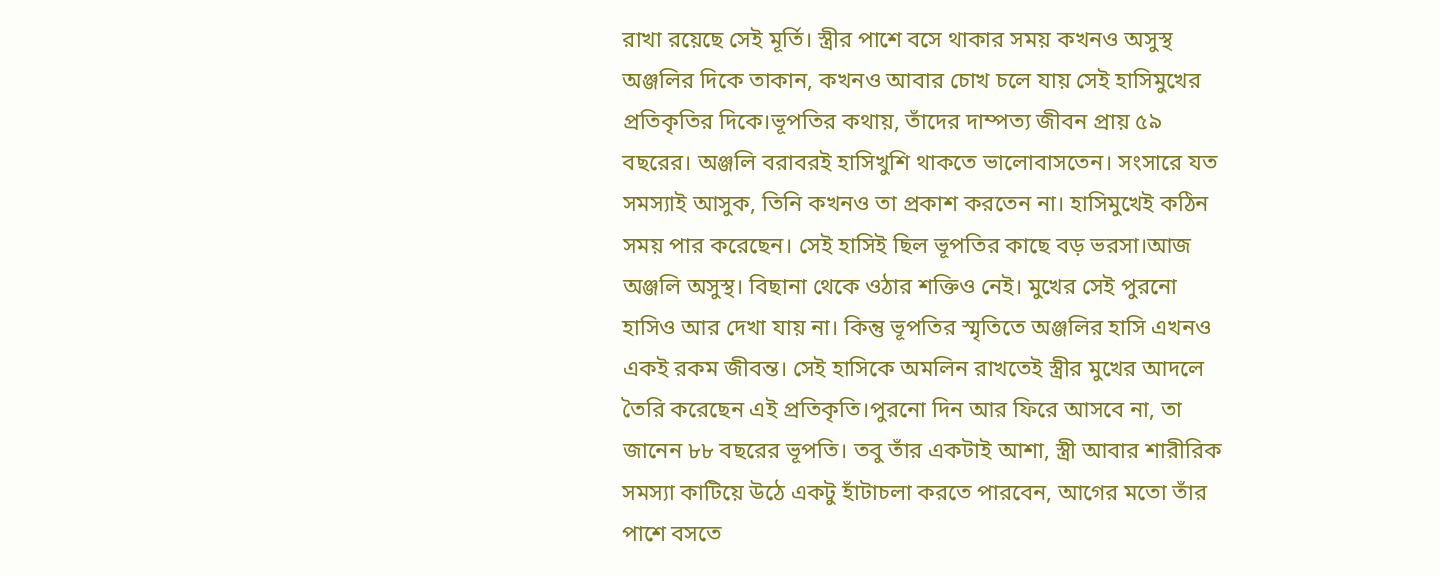রাখা রয়েছে সেই মূর্তি। স্ত্রীর পাশে বসে থাকার সময় কখনও অসুস্থ অঞ্জলির দিকে তাকান, কখনও আবার চোখ চলে যায় সেই হাসিমুখের প্রতিকৃতির দিকে।ভূপতির কথায়, তাঁদের দাম্পত্য জীবন প্রায় ৫৯ বছরের। অঞ্জলি বরাবরই হাসিখুশি থাকতে ভালোবাসতেন। সংসারে যত সমস্যাই আসুক, তিনি কখনও তা প্রকাশ করতেন না। হাসিমুখেই কঠিন সময় পার করেছেন। সেই হাসিই ছিল ভূপতির কাছে বড় ভরসা।আজ অঞ্জলি অসুস্থ। বিছানা থেকে ওঠার শক্তিও নেই। মুখের সেই পুরনো হাসিও আর দেখা যায় না। কিন্তু ভূপতির স্মৃতিতে অঞ্জলির হাসি এখনও একই রকম জীবন্ত। সেই হাসিকে অমলিন রাখতেই স্ত্রীর মুখের আদলে তৈরি করেছেন এই প্রতিকৃতি।পুরনো দিন আর ফিরে আসবে না, তা জানেন ৮৮ বছরের ভূপতি। তবু তাঁর একটাই আশা, স্ত্রী আবার শারীরিক সমস্যা কাটিয়ে উঠে একটু হাঁটাচলা করতে পারবেন, আগের মতো তাঁর পাশে বসতে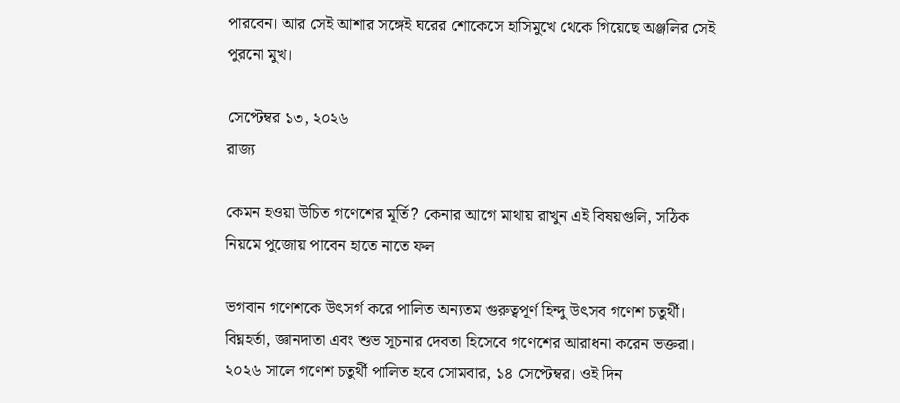পারবেন। আর সেই আশার সঙ্গেই ঘরের শোকেসে হাসিমুখে থেকে গিয়েছে অঞ্জলির সেই পুরনো মুখ।

সেপ্টেম্বর ১৩, ২০২৬
রাজ্য

কেমন হওয়া উচিত গণেশের মূর্তি? কেনার আগে মাথায় রাখুন এই বিষয়গুলি, সঠিক নিয়মে পুজোয় পাবেন হাতে নাতে ফল

ভগবান গণেশকে উৎসর্গ করে পালিত অন্যতম গুরুত্বপূর্ণ হিন্দু উৎসব গণেশ চতুর্থী। বিঘ্নহর্তা, জ্ঞানদাতা এবং শুভ সূচনার দেবতা হিসেবে গণেশের আরাধনা করেন ভক্তরা। ২০২৬ সালে গণেশ চতুর্থী পালিত হবে সোমবার, ১৪ সেপ্টেম্বর। ওই দিন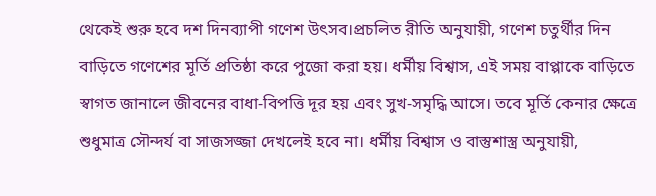থেকেই শুরু হবে দশ দিনব্যাপী গণেশ উৎসব।প্রচলিত রীতি অনুযায়ী, গণেশ চতুর্থীর দিন বাড়িতে গণেশের মূর্তি প্রতিষ্ঠা করে পুজো করা হয়। ধর্মীয় বিশ্বাস, এই সময় বাপ্পাকে বাড়িতে স্বাগত জানালে জীবনের বাধা-বিপত্তি দূর হয় এবং সুখ-সমৃদ্ধি আসে। তবে মূর্তি কেনার ক্ষেত্রে শুধুমাত্র সৌন্দর্য বা সাজসজ্জা দেখলেই হবে না। ধর্মীয় বিশ্বাস ও বাস্তুশাস্ত্র অনুযায়ী,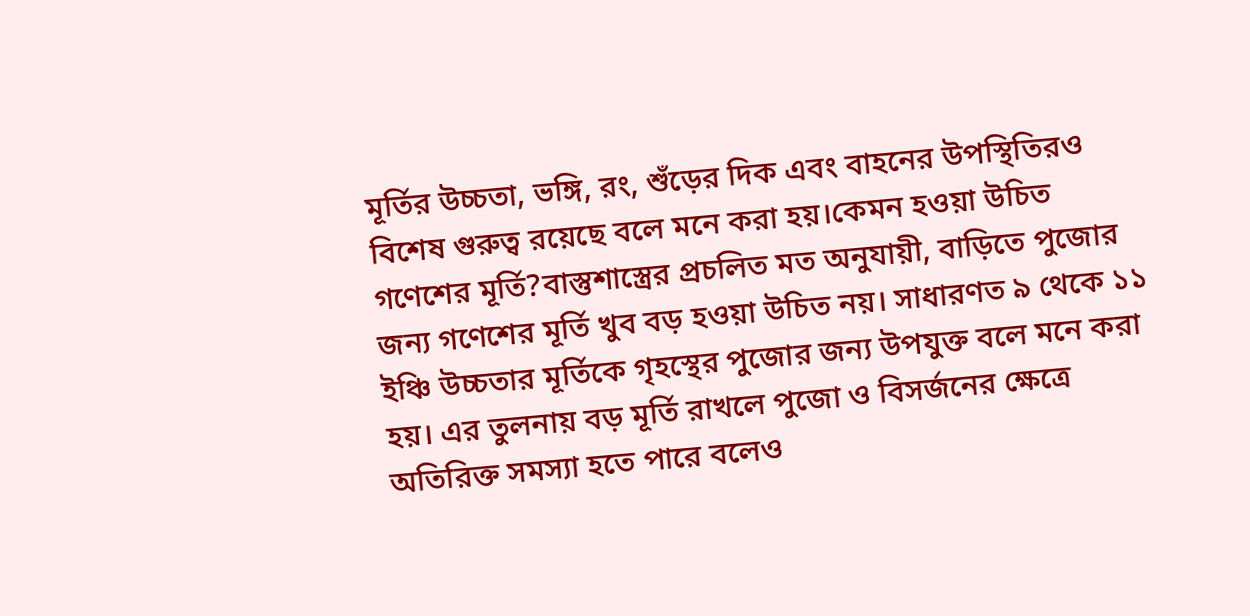মূর্তির উচ্চতা, ভঙ্গি, রং, শুঁড়ের দিক এবং বাহনের উপস্থিতিরও বিশেষ গুরুত্ব রয়েছে বলে মনে করা হয়।কেমন হওয়া উচিত গণেশের মূর্তি?বাস্তুশাস্ত্রের প্রচলিত মত অনুযায়ী, বাড়িতে পুজোর জন্য গণেশের মূর্তি খুব বড় হওয়া উচিত নয়। সাধারণত ৯ থেকে ১১ ইঞ্চি উচ্চতার মূর্তিকে গৃহস্থের পুজোর জন্য উপযুক্ত বলে মনে করা হয়। এর তুলনায় বড় মূর্তি রাখলে পুজো ও বিসর্জনের ক্ষেত্রে অতিরিক্ত সমস্যা হতে পারে বলেও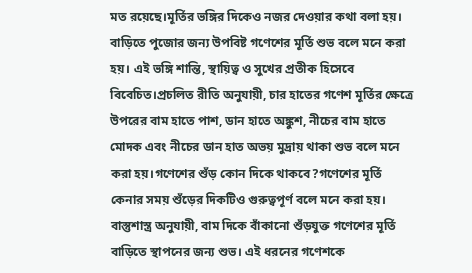মত রয়েছে।মূর্তির ভঙ্গির দিকেও নজর দেওয়ার কথা বলা হয়। বাড়িতে পুজোর জন্য উপবিষ্ট গণেশের মূর্তি শুভ বলে মনে করা হয়। এই ভঙ্গি শান্তি, স্থায়িত্ব ও সুখের প্রতীক হিসেবে বিবেচিত।প্রচলিত রীতি অনুযায়ী, চার হাতের গণেশ মূর্তির ক্ষেত্রে উপরের বাম হাতে পাশ, ডান হাতে অঙ্কুশ, নীচের বাম হাতে মোদক এবং নীচের ডান হাত অভয় মুদ্রায় থাকা শুভ বলে মনে করা হয়।গণেশের শুঁড় কোন দিকে থাকবে?গণেশের মূর্তি কেনার সময় শুঁড়ের দিকটিও গুরুত্বপূর্ণ বলে মনে করা হয়। বাস্তুশাস্ত্র অনুযায়ী, বাম দিকে বাঁকানো শুঁড়যুক্ত গণেশের মূর্তি বাড়িতে স্থাপনের জন্য শুভ। এই ধরনের গণেশকে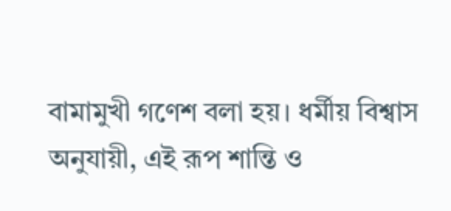বামামুখী গণেশ বলা হয়। ধর্মীয় বিশ্বাস অনুযায়ী, এই রূপ শান্তি ও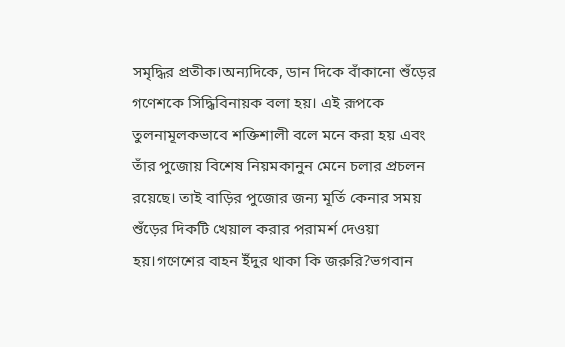সমৃদ্ধির প্রতীক।অন্যদিকে, ডান দিকে বাঁকানো শুঁড়ের গণেশকে সিদ্ধিবিনায়ক বলা হয়। এই রূপকে তুলনামূলকভাবে শক্তিশালী বলে মনে করা হয় এবং তাঁর পুজোয় বিশেষ নিয়মকানুন মেনে চলার প্রচলন রয়েছে। তাই বাড়ির পুজোর জন্য মূর্তি কেনার সময় শুঁড়ের দিকটি খেয়াল করার পরামর্শ দেওয়া হয়।গণেশের বাহন ইঁদুর থাকা কি জরুরি?ভগবান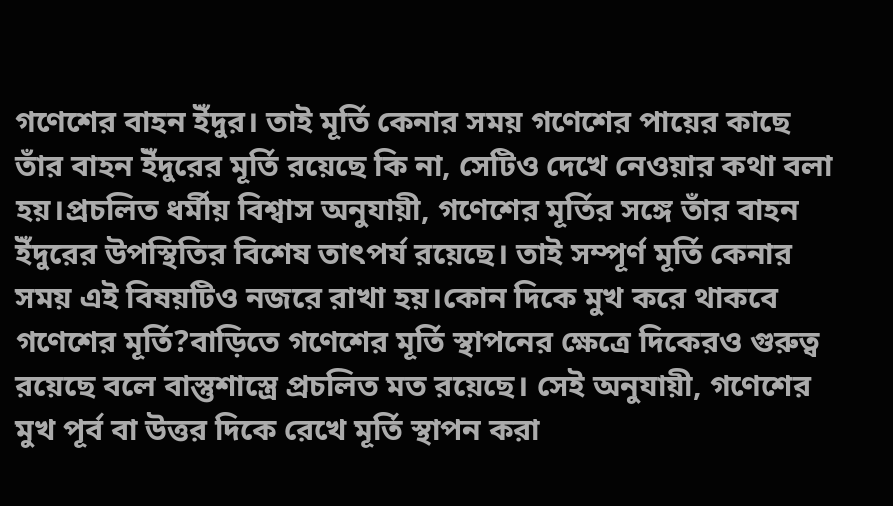গণেশের বাহন ইঁদুর। তাই মূর্তি কেনার সময় গণেশের পায়ের কাছে তাঁর বাহন ইঁদুরের মূর্তি রয়েছে কি না, সেটিও দেখে নেওয়ার কথা বলা হয়।প্রচলিত ধর্মীয় বিশ্বাস অনুযায়ী, গণেশের মূর্তির সঙ্গে তাঁর বাহন ইঁদুরের উপস্থিতির বিশেষ তাৎপর্য রয়েছে। তাই সম্পূর্ণ মূর্তি কেনার সময় এই বিষয়টিও নজরে রাখা হয়।কোন দিকে মুখ করে থাকবে গণেশের মূর্তি?বাড়িতে গণেশের মূর্তি স্থাপনের ক্ষেত্রে দিকেরও গুরুত্ব রয়েছে বলে বাস্তুশাস্ত্রে প্রচলিত মত রয়েছে। সেই অনুযায়ী, গণেশের মুখ পূর্ব বা উত্তর দিকে রেখে মূর্তি স্থাপন করা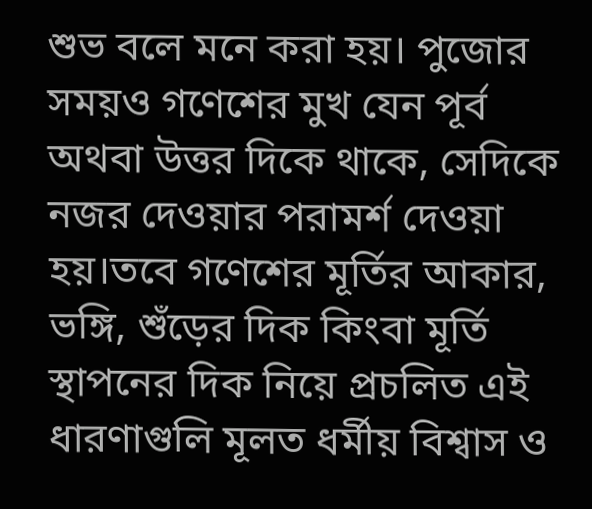শুভ বলে মনে করা হয়। পুজোর সময়ও গণেশের মুখ যেন পূর্ব অথবা উত্তর দিকে থাকে, সেদিকে নজর দেওয়ার পরামর্শ দেওয়া হয়।তবে গণেশের মূর্তির আকার, ভঙ্গি, শুঁড়ের দিক কিংবা মূর্তি স্থাপনের দিক নিয়ে প্রচলিত এই ধারণাগুলি মূলত ধর্মীয় বিশ্বাস ও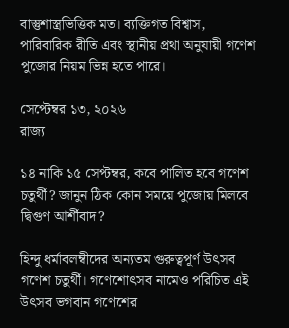বাস্তুশাস্ত্রভিত্তিক মত। ব্যক্তিগত বিশ্বাস, পারিবারিক রীতি এবং স্থানীয় প্রথা অনুযায়ী গণেশ পুজোর নিয়ম ভিন্ন হতে পারে।

সেপ্টেম্বর ১৩, ২০২৬
রাজ্য

১৪ নাকি ১৫ সেপ্টম্বর, কবে পালিত হবে গণেশ চতুর্থী? জানুন ঠিক কোন সময়ে পুজোয় মিলবে দ্বিগুণ আর্শীবাদ?

হিন্দু ধর্মাবলম্বীদের অন্যতম গুরুত্বপূর্ণ উৎসব গণেশ চতুর্থী। গণেশোৎসব নামেও পরিচিত এই উৎসব ভগবান গণেশের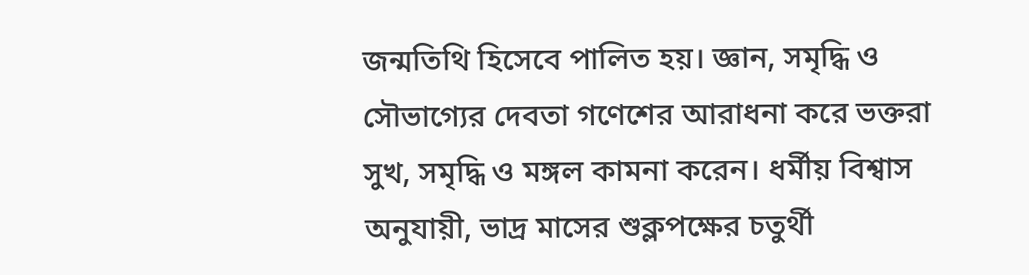জন্মতিথি হিসেবে পালিত হয়। জ্ঞান, সমৃদ্ধি ও সৌভাগ্যের দেবতা গণেশের আরাধনা করে ভক্তরা সুখ, সমৃদ্ধি ও মঙ্গল কামনা করেন। ধর্মীয় বিশ্বাস অনুযায়ী, ভাদ্র মাসের শুক্লপক্ষের চতুর্থী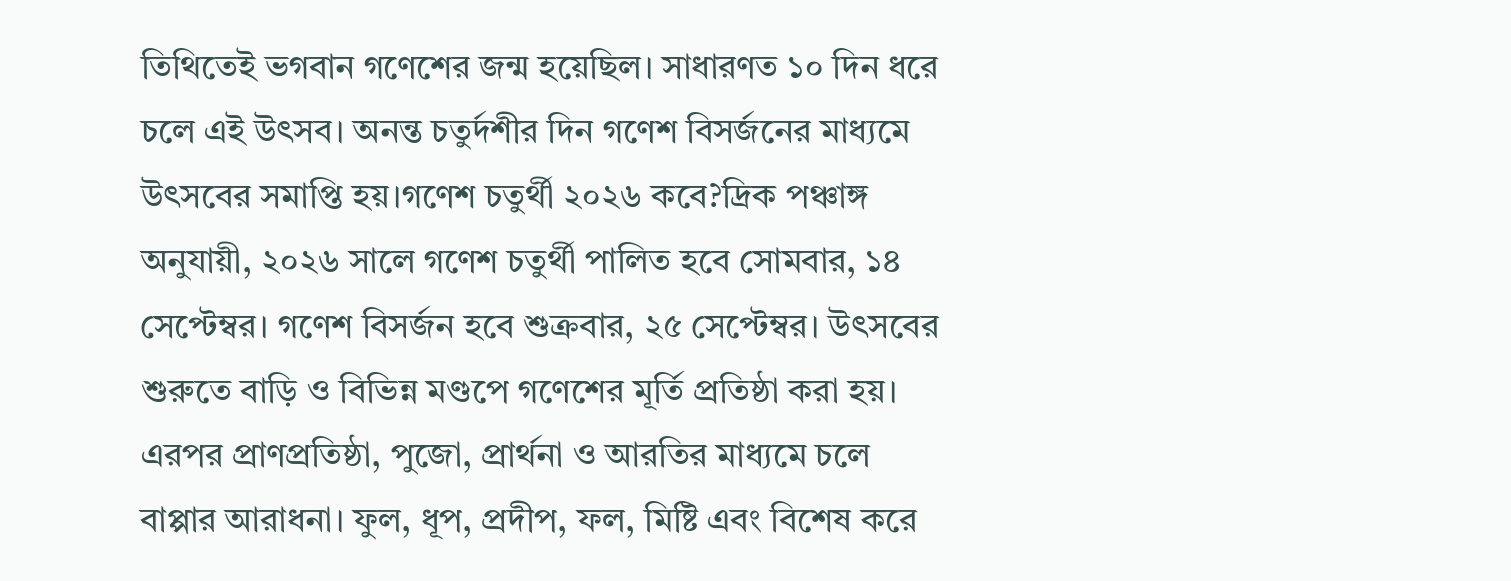তিথিতেই ভগবান গণেশের জন্ম হয়েছিল। সাধারণত ১০ দিন ধরে চলে এই উৎসব। অনন্ত চতুর্দশীর দিন গণেশ বিসর্জনের মাধ্যমে উৎসবের সমাপ্তি হয়।গণেশ চতুর্থী ২০২৬ কবে?দ্রিক পঞ্চাঙ্গ অনুযায়ী, ২০২৬ সালে গণেশ চতুর্থী পালিত হবে সোমবার, ১৪ সেপ্টেম্বর। গণেশ বিসর্জন হবে শুক্রবার, ২৫ সেপ্টেম্বর। উৎসবের শুরুতে বাড়ি ও বিভিন্ন মণ্ডপে গণেশের মূর্তি প্রতিষ্ঠা করা হয়। এরপর প্রাণপ্রতিষ্ঠা, পুজো, প্রার্থনা ও আরতির মাধ্যমে চলে বাপ্পার আরাধনা। ফুল, ধূপ, প্রদীপ, ফল, মিষ্টি এবং বিশেষ করে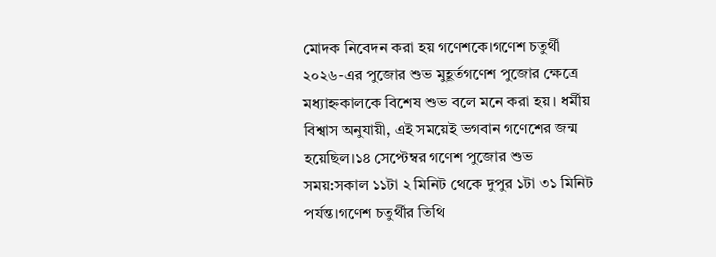মোদক নিবেদন করা হয় গণেশকে।গণেশ চতুর্থী ২০২৬-এর পুজোর শুভ মুহূর্তগণেশ পুজোর ক্ষেত্রে মধ্যাহ্নকালকে বিশেষ শুভ বলে মনে করা হয়। ধর্মীয় বিশ্বাস অনুযায়ী, এই সময়েই ভগবান গণেশের জন্ম হয়েছিল।১৪ সেপ্টেম্বর গণেশ পুজোর শুভ সময়:সকাল ১১টা ২ মিনিট থেকে দুপুর ১টা ৩১ মিনিট পর্যন্ত।গণেশ চতুর্থীর তিথি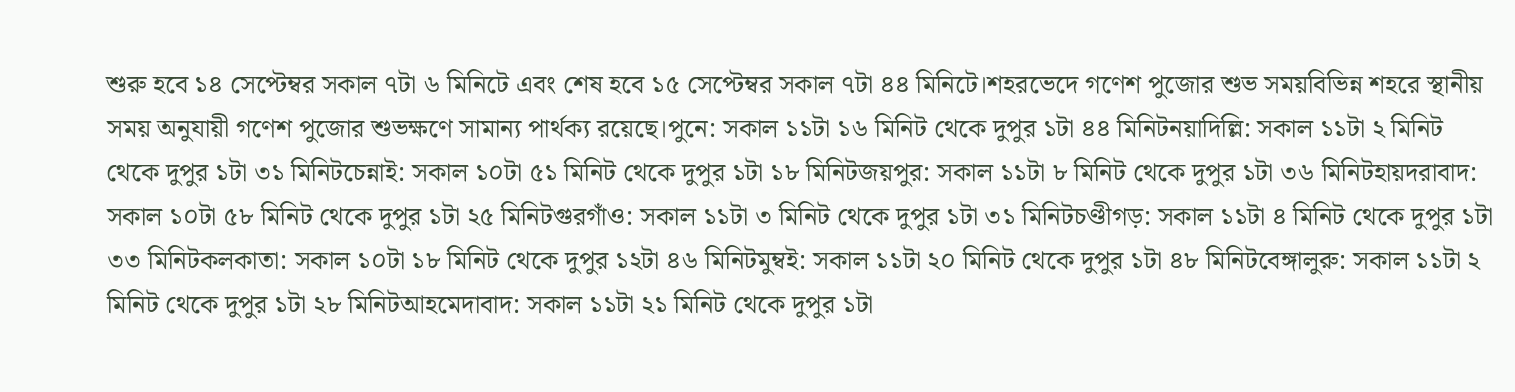শুরু হবে ১৪ সেপ্টেম্বর সকাল ৭টা ৬ মিনিটে এবং শেষ হবে ১৫ সেপ্টেম্বর সকাল ৭টা ৪৪ মিনিটে।শহরভেদে গণেশ পুজোর শুভ সময়বিভিন্ন শহরে স্থানীয় সময় অনুযায়ী গণেশ পুজোর শুভক্ষণে সামান্য পার্থক্য রয়েছে।পুনে: সকাল ১১টা ১৬ মিনিট থেকে দুপুর ১টা ৪৪ মিনিটনয়াদিল্লি: সকাল ১১টা ২ মিনিট থেকে দুপুর ১টা ৩১ মিনিটচেন্নাই: সকাল ১০টা ৫১ মিনিট থেকে দুপুর ১টা ১৮ মিনিটজয়পুর: সকাল ১১টা ৮ মিনিট থেকে দুপুর ১টা ৩৬ মিনিটহায়দরাবাদ: সকাল ১০টা ৫৮ মিনিট থেকে দুপুর ১টা ২৫ মিনিটগুরগাঁও: সকাল ১১টা ৩ মিনিট থেকে দুপুর ১টা ৩১ মিনিটচণ্ডীগড়: সকাল ১১টা ৪ মিনিট থেকে দুপুর ১টা ৩৩ মিনিটকলকাতা: সকাল ১০টা ১৮ মিনিট থেকে দুপুর ১২টা ৪৬ মিনিটমুম্বই: সকাল ১১টা ২০ মিনিট থেকে দুপুর ১টা ৪৮ মিনিটবেঙ্গালুরু: সকাল ১১টা ২ মিনিট থেকে দুপুর ১টা ২৮ মিনিটআহমেদাবাদ: সকাল ১১টা ২১ মিনিট থেকে দুপুর ১টা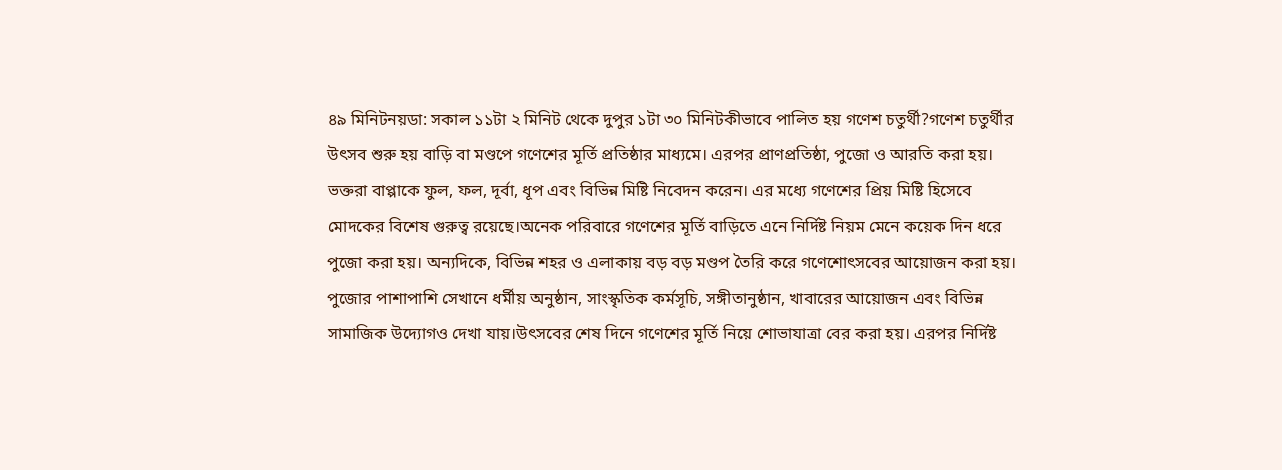৪৯ মিনিটনয়ডা: সকাল ১১টা ২ মিনিট থেকে দুপুর ১টা ৩০ মিনিটকীভাবে পালিত হয় গণেশ চতুর্থী?গণেশ চতুর্থীর উৎসব শুরু হয় বাড়ি বা মণ্ডপে গণেশের মূর্তি প্রতিষ্ঠার মাধ্যমে। এরপর প্রাণপ্রতিষ্ঠা, পুজো ও আরতি করা হয়। ভক্তরা বাপ্পাকে ফুল, ফল, দূর্বা, ধূপ এবং বিভিন্ন মিষ্টি নিবেদন করেন। এর মধ্যে গণেশের প্রিয় মিষ্টি হিসেবে মোদকের বিশেষ গুরুত্ব রয়েছে।অনেক পরিবারে গণেশের মূর্তি বাড়িতে এনে নির্দিষ্ট নিয়ম মেনে কয়েক দিন ধরে পুজো করা হয়। অন্যদিকে, বিভিন্ন শহর ও এলাকায় বড় বড় মণ্ডপ তৈরি করে গণেশোৎসবের আয়োজন করা হয়। পুজোর পাশাপাশি সেখানে ধর্মীয় অনুষ্ঠান, সাংস্কৃতিক কর্মসূচি, সঙ্গীতানুষ্ঠান, খাবারের আয়োজন এবং বিভিন্ন সামাজিক উদ্যোগও দেখা যায়।উৎসবের শেষ দিনে গণেশের মূর্তি নিয়ে শোভাযাত্রা বের করা হয়। এরপর নির্দিষ্ট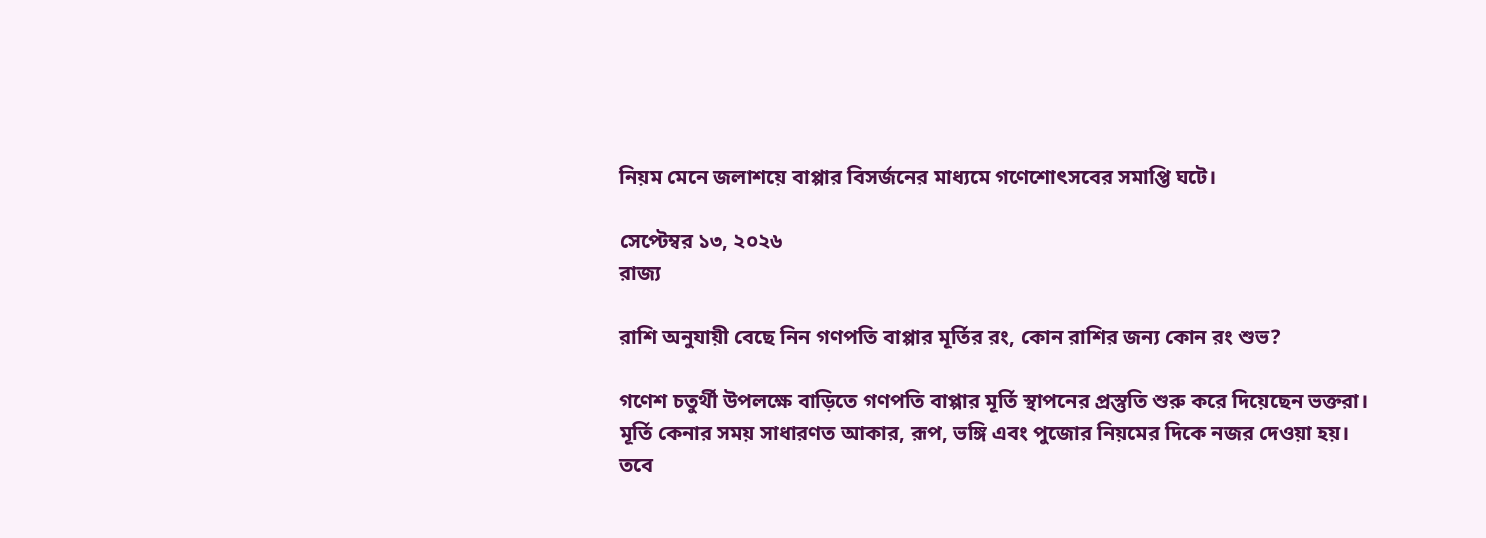নিয়ম মেনে জলাশয়ে বাপ্পার বিসর্জনের মাধ্যমে গণেশোৎসবের সমাপ্তি ঘটে।

সেপ্টেম্বর ১৩, ২০২৬
রাজ্য

রাশি অনুযায়ী বেছে নিন গণপতি বাপ্পার মূর্তির রং, কোন রাশির জন্য কোন রং শুভ?

গণেশ চতুর্থী উপলক্ষে বাড়িতে গণপতি বাপ্পার মূর্তি স্থাপনের প্রস্তুতি শুরু করে দিয়েছেন ভক্তরা। মূর্তি কেনার সময় সাধারণত আকার, রূপ, ভঙ্গি এবং পুজোর নিয়মের দিকে নজর দেওয়া হয়। তবে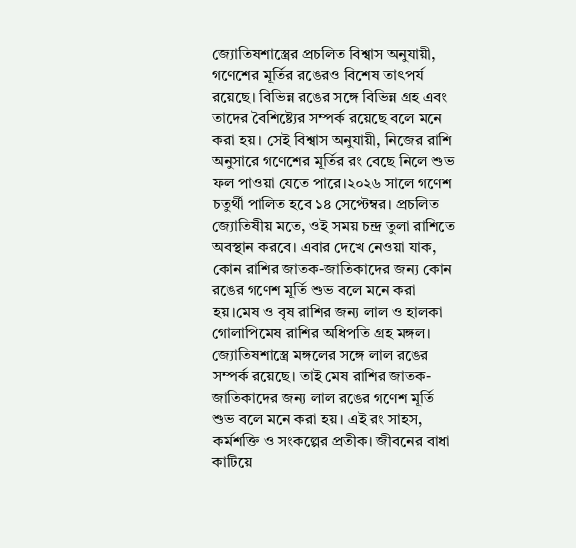জ্যোতিষশাস্ত্রের প্রচলিত বিশ্বাস অনুযায়ী, গণেশের মূর্তির রঙেরও বিশেষ তাৎপর্য রয়েছে। বিভিন্ন রঙের সঙ্গে বিভিন্ন গ্রহ এবং তাদের বৈশিষ্ট্যের সম্পর্ক রয়েছে বলে মনে করা হয়। সেই বিশ্বাস অনুযায়ী, নিজের রাশি অনুসারে গণেশের মূর্তির রং বেছে নিলে শুভ ফল পাওয়া যেতে পারে।২০২৬ সালে গণেশ চতুর্থী পালিত হবে ১৪ সেপ্টেম্বর। প্রচলিত জ্যোতিষীয় মতে, ওই সময় চন্দ্র তুলা রাশিতে অবস্থান করবে। এবার দেখে নেওয়া যাক, কোন রাশির জাতক-জাতিকাদের জন্য কোন রঙের গণেশ মূর্তি শুভ বলে মনে করা হয়।মেষ ও বৃষ রাশির জন্য লাল ও হালকা গোলাপিমেষ রাশির অধিপতি গ্রহ মঙ্গল। জ্যোতিষশাস্ত্রে মঙ্গলের সঙ্গে লাল রঙের সম্পর্ক রয়েছে। তাই মেষ রাশির জাতক-জাতিকাদের জন্য লাল রঙের গণেশ মূর্তি শুভ বলে মনে করা হয়। এই রং সাহস, কর্মশক্তি ও সংকল্পের প্রতীক। জীবনের বাধা কাটিয়ে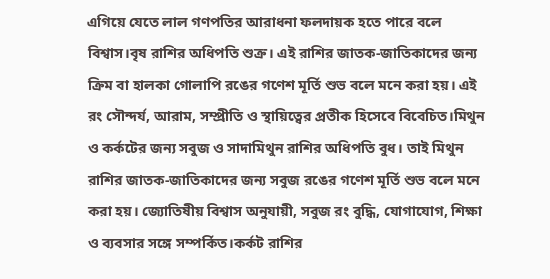এগিয়ে যেতে লাল গণপতির আরাধনা ফলদায়ক হতে পারে বলে বিশ্বাস।বৃষ রাশির অধিপতি শুক্র। এই রাশির জাতক-জাতিকাদের জন্য ক্রিম বা হালকা গোলাপি রঙের গণেশ মূর্তি শুভ বলে মনে করা হয়। এই রং সৌন্দর্য, আরাম, সম্প্রীতি ও স্থায়িত্বের প্রতীক হিসেবে বিবেচিত।মিথুন ও কর্কটের জন্য সবুজ ও সাদামিথুন রাশির অধিপতি বুধ। তাই মিথুন রাশির জাতক-জাতিকাদের জন্য সবুজ রঙের গণেশ মূর্তি শুভ বলে মনে করা হয়। জ্যোতিষীয় বিশ্বাস অনুযায়ী, সবুজ রং বুদ্ধি, যোগাযোগ, শিক্ষা ও ব্যবসার সঙ্গে সম্পর্কিত।কর্কট রাশির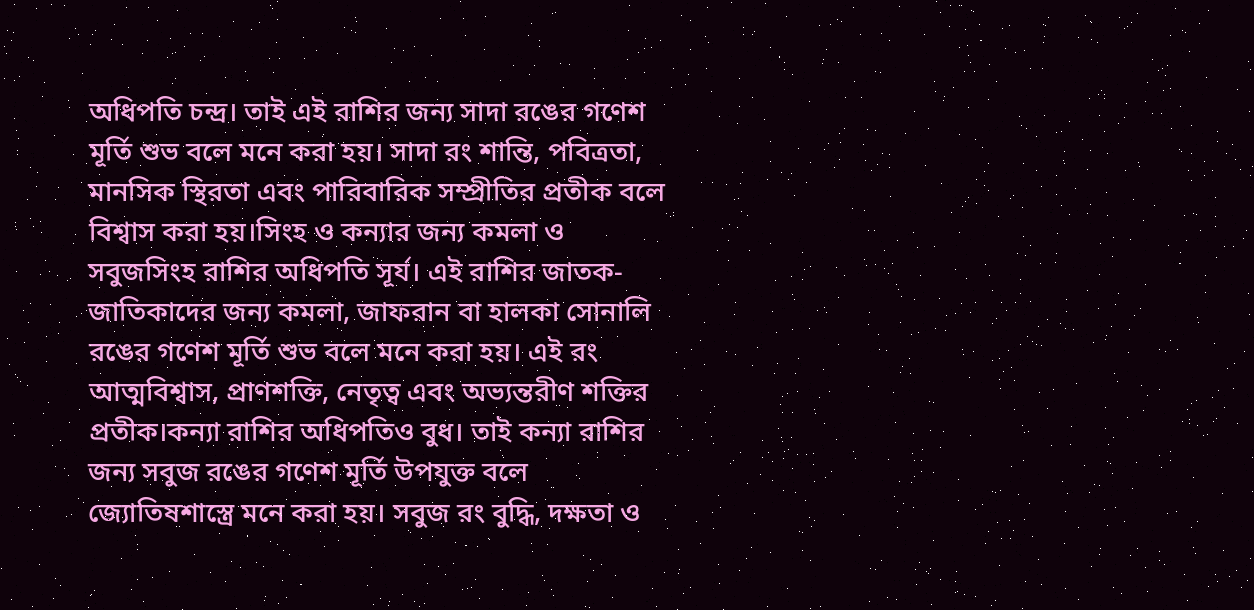অধিপতি চন্দ্র। তাই এই রাশির জন্য সাদা রঙের গণেশ মূর্তি শুভ বলে মনে করা হয়। সাদা রং শান্তি, পবিত্রতা, মানসিক স্থিরতা এবং পারিবারিক সম্প্রীতির প্রতীক বলে বিশ্বাস করা হয়।সিংহ ও কন্যার জন্য কমলা ও সবুজসিংহ রাশির অধিপতি সূর্য। এই রাশির জাতক-জাতিকাদের জন্য কমলা, জাফরান বা হালকা সোনালি রঙের গণেশ মূর্তি শুভ বলে মনে করা হয়। এই রং আত্মবিশ্বাস, প্রাণশক্তি, নেতৃত্ব এবং অভ্যন্তরীণ শক্তির প্রতীক।কন্যা রাশির অধিপতিও বুধ। তাই কন্যা রাশির জন্য সবুজ রঙের গণেশ মূর্তি উপযুক্ত বলে জ্যোতিষশাস্ত্রে মনে করা হয়। সবুজ রং বুদ্ধি, দক্ষতা ও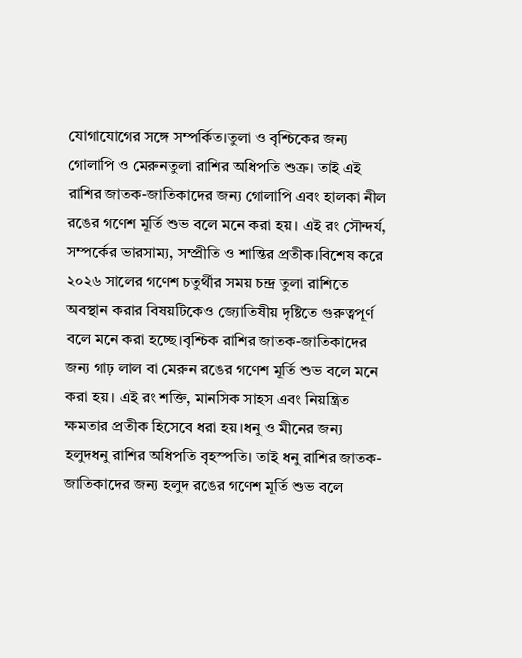যোগাযোগের সঙ্গে সম্পর্কিত।তুলা ও বৃশ্চিকের জন্য গোলাপি ও মেরুনতুলা রাশির অধিপতি শুক্র। তাই এই রাশির জাতক-জাতিকাদের জন্য গোলাপি এবং হালকা নীল রঙের গণেশ মূর্তি শুভ বলে মনে করা হয়। এই রং সৌন্দর্য, সম্পর্কের ভারসাম্য, সম্প্রীতি ও শান্তির প্রতীক।বিশেষ করে ২০২৬ সালের গণেশ চতুর্থীর সময় চন্দ্র তুলা রাশিতে অবস্থান করার বিষয়টিকেও জ্যোতিষীয় দৃষ্টিতে গুরুত্বপূর্ণ বলে মনে করা হচ্ছে।বৃশ্চিক রাশির জাতক-জাতিকাদের জন্য গাঢ় লাল বা মেরুন রঙের গণেশ মূর্তি শুভ বলে মনে করা হয়। এই রং শক্তি, মানসিক সাহস এবং নিয়ন্ত্রিত ক্ষমতার প্রতীক হিসেবে ধরা হয়।ধনু ও মীনের জন্য হলুদধনু রাশির অধিপতি বৃহস্পতি। তাই ধনু রাশির জাতক-জাতিকাদের জন্য হলুদ রঙের গণেশ মূর্তি শুভ বলে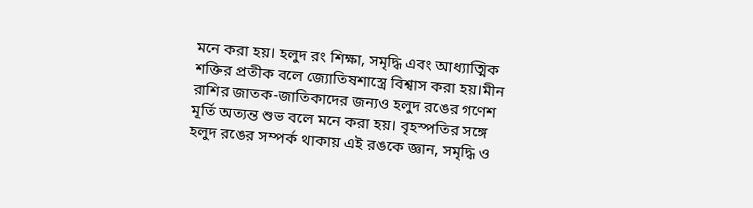মনে করা হয়। হলুদ রং শিক্ষা, সমৃদ্ধি এবং আধ্যাত্মিক শক্তির প্রতীক বলে জ্যোতিষশাস্ত্রে বিশ্বাস করা হয়।মীন রাশির জাতক-জাতিকাদের জন্যও হলুদ রঙের গণেশ মূর্তি অত্যন্ত শুভ বলে মনে করা হয়। বৃহস্পতির সঙ্গে হলুদ রঙের সম্পর্ক থাকায় এই রঙকে জ্ঞান, সমৃদ্ধি ও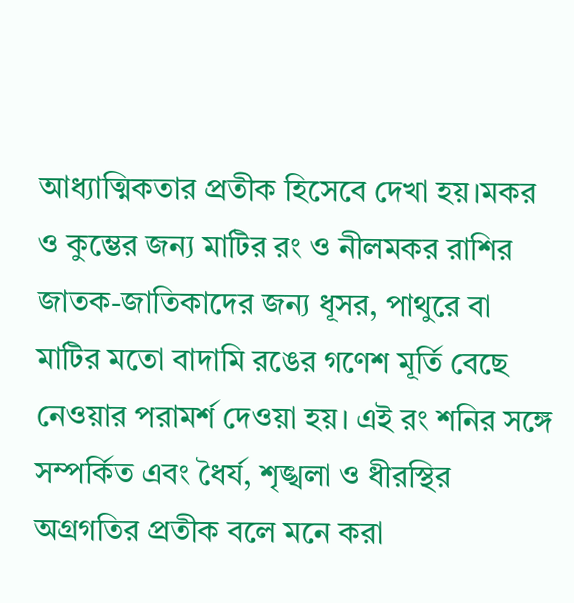আধ্যাত্মিকতার প্রতীক হিসেবে দেখা হয়।মকর ও কুম্ভের জন্য মাটির রং ও নীলমকর রাশির জাতক-জাতিকাদের জন্য ধূসর, পাথুরে বা মাটির মতো বাদামি রঙের গণেশ মূর্তি বেছে নেওয়ার পরামর্শ দেওয়া হয়। এই রং শনির সঙ্গে সম্পর্কিত এবং ধৈর্য, শৃঙ্খলা ও ধীরস্থির অগ্রগতির প্রতীক বলে মনে করা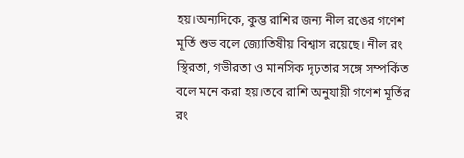হয়।অন্যদিকে, কুম্ভ রাশির জন্য নীল রঙের গণেশ মূর্তি শুভ বলে জ্যোতিষীয় বিশ্বাস রয়েছে। নীল রং স্থিরতা, গভীরতা ও মানসিক দৃঢ়তার সঙ্গে সম্পর্কিত বলে মনে করা হয়।তবে রাশি অনুযায়ী গণেশ মূর্তির রং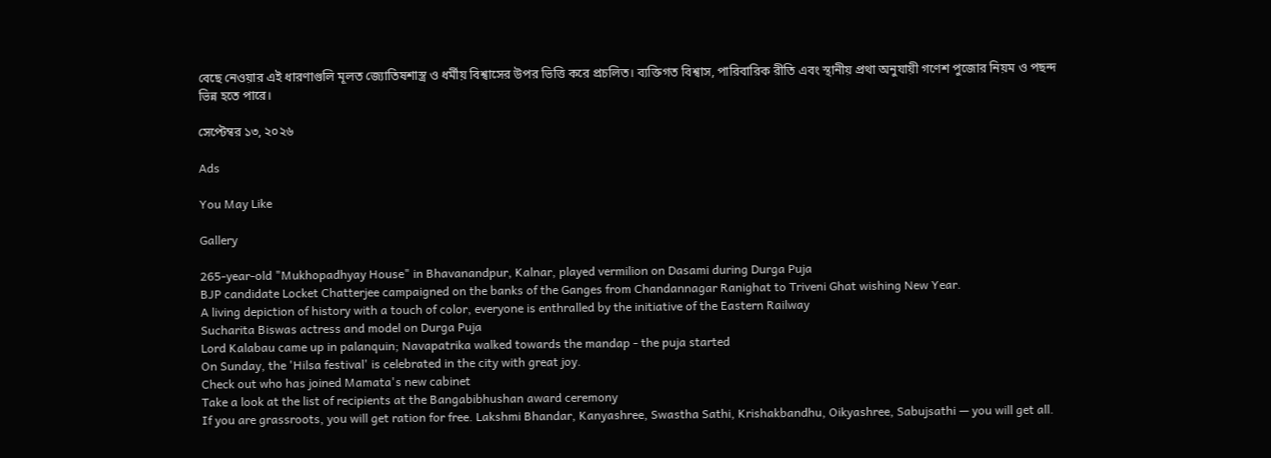বেছে নেওয়ার এই ধারণাগুলি মূলত জ্যোতিষশাস্ত্র ও ধর্মীয় বিশ্বাসের উপর ভিত্তি করে প্রচলিত। ব্যক্তিগত বিশ্বাস, পারিবারিক রীতি এবং স্থানীয় প্রথা অনুযায়ী গণেশ পুজোর নিয়ম ও পছন্দ ভিন্ন হতে পারে।

সেপ্টেম্বর ১৩, ২০২৬

Ads

You May Like

Gallery

265-year-old "Mukhopadhyay House" in Bhavanandpur, Kalnar, played vermilion on Dasami during Durga Puja
BJP candidate Locket Chatterjee campaigned on the banks of the Ganges from Chandannagar Ranighat to Triveni Ghat wishing New Year.
A living depiction of history with a touch of color, everyone is enthralled by the initiative of the Eastern Railway
Sucharita Biswas actress and model on Durga Puja
Lord Kalabau came up in palanquin; Navapatrika walked towards the mandap - the puja started
On Sunday, the 'Hilsa festival' is celebrated in the city with great joy.
Check out who has joined Mamata's new cabinet
Take a look at the list of recipients at the Bangabibhushan award ceremony
If you are grassroots, you will get ration for free. Lakshmi Bhandar, Kanyashree, Swastha Sathi, Krishakbandhu, Oikyashree, Sabujsathi — you will get all.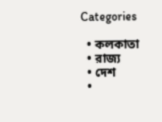Categories

  • কলকাতা
  • রাজ্য
  • দেশ
  •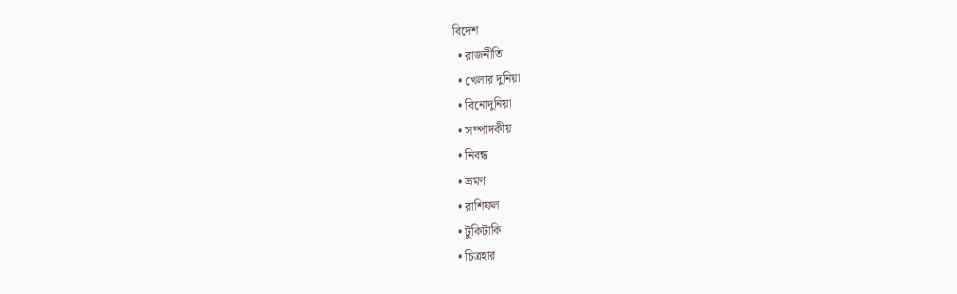বিদেশ
  • রাজনীতি
  • খেলার দুনিয়া
  • বিনোদুনিয়া
  • সম্পাদকীয়
  • নিবন্ধ
  • ভ্রমণ
  • রাশিফল
  • টুকিটাকি
  • চিত্রহার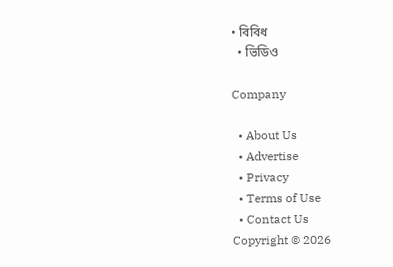• বিবিধ
  • ভিডিও

Company

  • About Us
  • Advertise
  • Privacy
  • Terms of Use
  • Contact Us
Copyright © 2026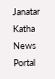Janatar Katha News Portal